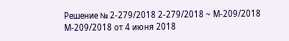Решение № 2-279/2018 2-279/2018 ~ М-209/2018 М-209/2018 от 4 июня 2018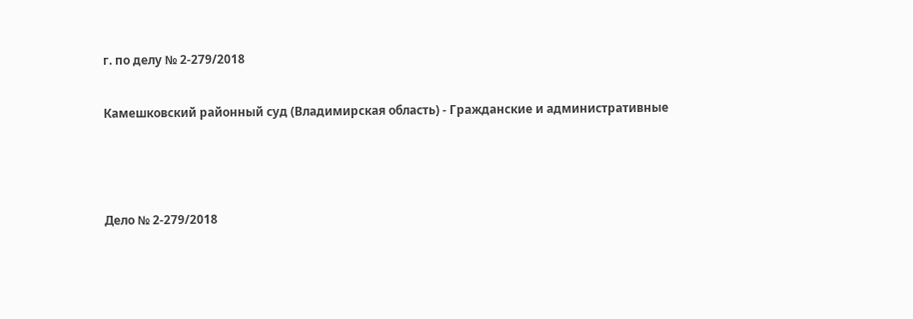г. по делу № 2-279/2018

Камешковский районный суд (Владимирская область) - Гражданские и административные



Дело № 2-279/2018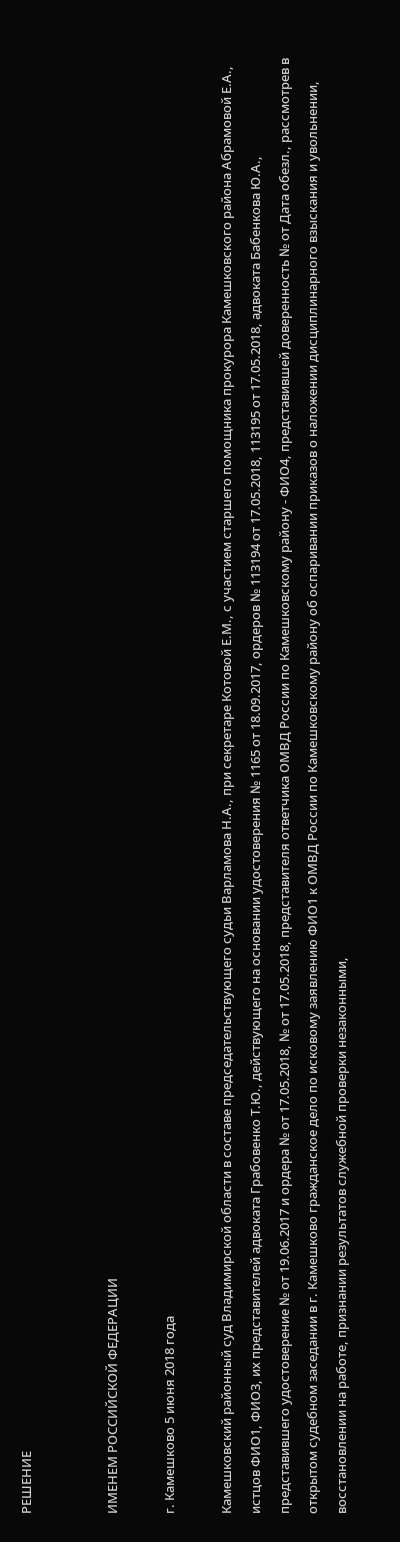РЕШЕНИЕ


ИМЕНЕМ РОССИЙСКОЙ ФЕДЕРАЦИИ

г. Камешково 5 июня 2018 года

Камешковский районный суд Владимирской области в составе председательствующего судьи Варламова Н.А., при секретаре Котовой Е.М., с участием старшего помощника прокурора Камешковского района Абрамовой Е.А., истцов ФИО1, ФИО3, их представителей адвоката Грабовенко Т.Ю., действующего на основании удостоверения № 1165 от 18.09.2017, ордеров № 113194 от 17.05.2018, 113195 от 17.05.2018, адвоката Бабенкова Ю.А., представившего удостоверение № от 19.06.2017 и ордера № от 17.05.2018, № от 17.05.2018, представителя ответчика ОМВД России по Камешковскому району - ФИО4, представившей доверенность № от Дата обезл., рассмотрев в открытом судебном заседании в г. Камешково гражданское дело по исковому заявлению ФИО1 к ОМВД России по Камешковскому району об оспаривании приказов о наложении дисциплинарного взыскания и увольнении, восстановлении на работе, признании результатов служебной проверки незаконными,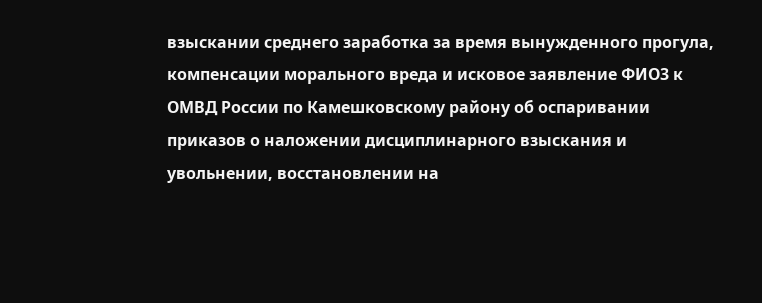взыскании среднего заработка за время вынужденного прогула, компенсации морального вреда и исковое заявление ФИО3 к ОМВД России по Камешковскому району об оспаривании приказов о наложении дисциплинарного взыскания и увольнении, восстановлении на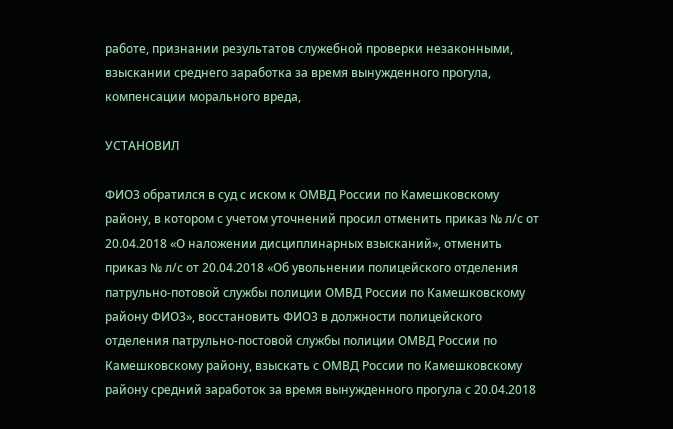работе, признании результатов служебной проверки незаконными, взыскании среднего заработка за время вынужденного прогула, компенсации морального вреда,

УСТАНОВИЛ

ФИО3 обратился в суд с иском к ОМВД России по Камешковскому району, в котором с учетом уточнений просил отменить приказ № л/с от 20.04.2018 «О наложении дисциплинарных взысканий», отменить приказ № л/с от 20.04.2018 «Об увольнении полицейского отделения патрульно-потовой службы полиции ОМВД России по Камешковскому району ФИО3», восстановить ФИО3 в должности полицейского отделения патрульно-постовой службы полиции ОМВД России по Камешковскому району, взыскать с ОМВД России по Камешковскому району средний заработок за время вынужденного прогула с 20.04.2018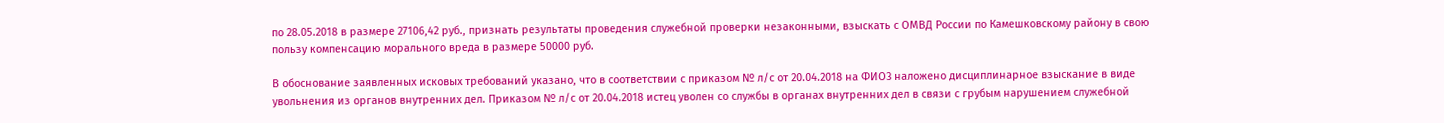по 28.05.2018 в размере 27106,42 руб., признать результаты проведения служебной проверки незаконными, взыскать с ОМВД России по Камешковскому району в свою пользу компенсацию морального вреда в размере 50000 руб.

В обоснование заявленных исковых требований указано, что в соответствии с приказом № л/с от 20.04.2018 на ФИО3 наложено дисциплинарное взыскание в виде увольнения из органов внутренних дел. Приказом № л/с от 20.04.2018 истец уволен со службы в органах внутренних дел в связи с грубым нарушением служебной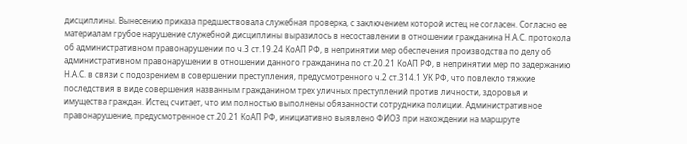дисциплины. Вынесению приказа предшествовала служебная проверка, с заключением которой истец не согласен. Согласно ее материалам грубое нарушение служебной дисциплины выразилось в несоставлении в отношении гражданина Н.А.С. протокола об административном правонарушении по ч.3 ст.19.24 КоАП РФ, в непринятии мер обеспечения производства по делу об административном правонарушении в отношении данного гражданина по ст.20.21 КоАП РФ, в непринятии мер по задержанию Н.А.С. в связи с подозрением в совершении преступления, предусмотренного ч.2 ст.314.1 УК РФ, что повлекло тяжкие последствия в виде совершения названным гражданином трех уличных преступлений против личности, здоровья и имущества граждан. Истец считает, что им полностью выполнены обязанности сотрудника полиции. Административное правонарушение, предусмотренное ст.20.21 КоАП РФ, инициативно выявлено ФИО3 при нахождении на маршруте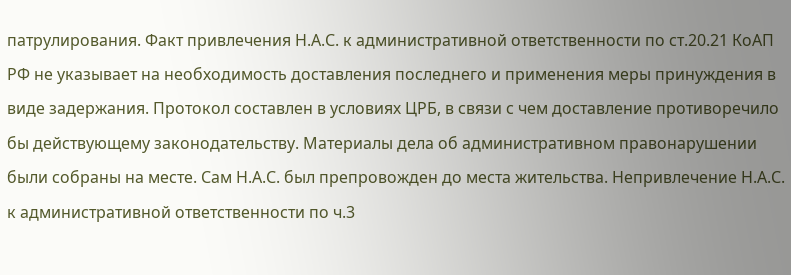патрулирования. Факт привлечения Н.А.С. к административной ответственности по ст.20.21 КоАП РФ не указывает на необходимость доставления последнего и применения меры принуждения в виде задержания. Протокол составлен в условиях ЦРБ, в связи с чем доставление противоречило бы действующему законодательству. Материалы дела об административном правонарушении были собраны на месте. Сам Н.А.С. был препровожден до места жительства. Непривлечение Н.А.С. к административной ответственности по ч.3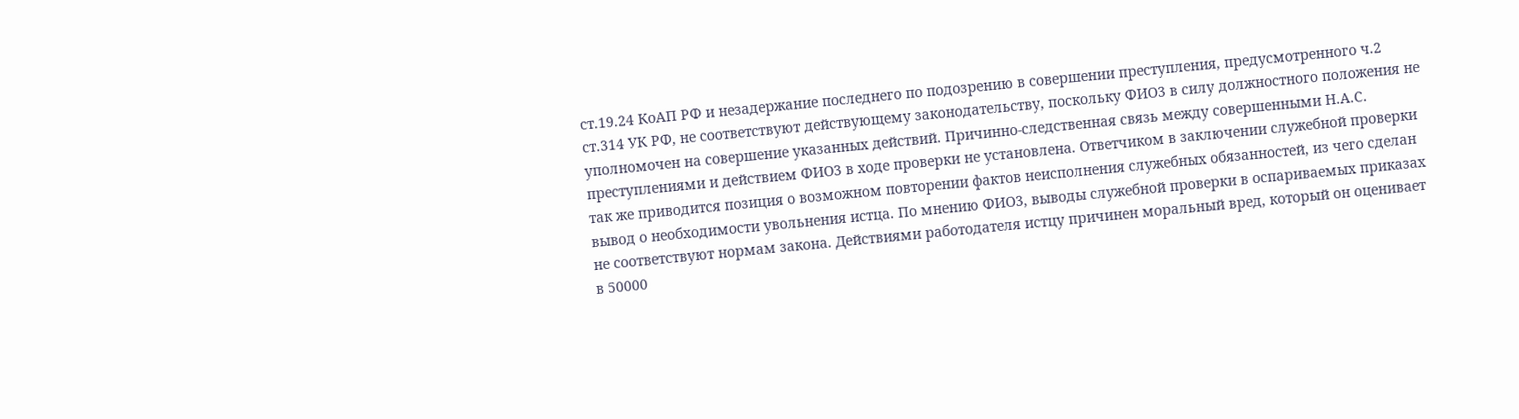ст.19.24 КоАП РФ и незадержание последнего по подозрению в совершении преступления, предусмотренного ч.2 ст.314 УК РФ, не соответствуют действующему законодательству, поскольку ФИО3 в силу должностного положения не уполномочен на совершение указанных действий. Причинно-следственная связь между совершенными Н.А.С. преступлениями и действием ФИО3 в ходе проверки не установлена. Ответчиком в заключении служебной проверки так же приводится позиция о возможном повторении фактов неисполнения служебных обязанностей, из чего сделан вывод о необходимости увольнения истца. По мнению ФИО3, выводы служебной проверки в оспариваемых приказах не соответствуют нормам закона. Действиями работодателя истцу причинен моральный вред, который он оценивает в 50000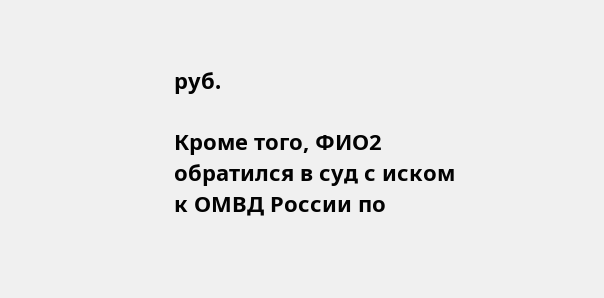руб.

Кроме того, ФИО2 обратился в суд с иском к ОМВД России по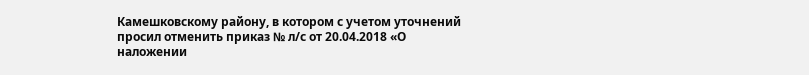Камешковскому району, в котором с учетом уточнений просил отменить приказ № л/с от 20.04.2018 «О наложении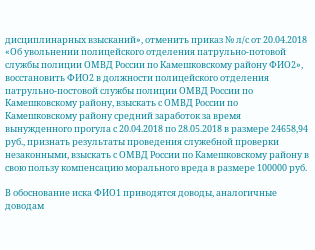дисциплинарных взысканий», отменить приказ № л/с от 20.04.2018 «Об увольнении полицейского отделения патрульно-потовой службы полиции ОМВД России по Камешковскому району ФИО2», восстановить ФИО2 в должности полицейского отделения патрульно-постовой службы полиции ОМВД России по Камешковскому району, взыскать с ОМВД России по Камешковскому району средний заработок за время вынужденного прогула с 20.04.2018 по 28.05.2018 в размере 24658,94 руб., признать результаты проведения служебной проверки незаконными, взыскать с ОМВД России по Камешковскому району в свою пользу компенсацию морального вреда в размере 100000 руб.

В обоснование иска ФИО1 приводятся доводы, аналогичные доводам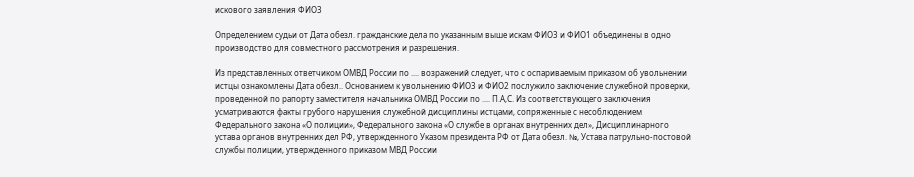искового заявления ФИО3

Определением судьи от Дата обезл. гражданские дела по указанным выше искам ФИО3 и ФИО1 объединены в одно производство для совместного рассмотрения и разрешения.

Из представленных ответчиком ОМВД России по .... возражений следует, что с оспариваемым приказом об увольнении истцы ознакомлены Дата обезл.. Основанием к увольнению ФИО3 и ФИО2 послужило заключение служебной проверки, проведенной по рапорту заместителя начальника ОМВД России по .... П.А,С. Из соответствующего заключения усматриваются факты грубого нарушения служебной дисциплины истцами, сопряженные с несоблюдением Федерального закона «О полиции», Федерального закона «О службе в органах внутренних дел», Дисциплинарного устава органов внутренних дел РФ, утвержденного Указом президента РФ от Дата обезл. №, Устава патрульно-постовой службы полиции, утвержденного приказом МВД России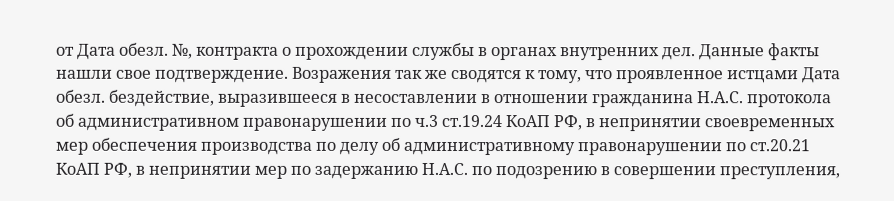от Дата обезл. №, контракта о прохождении службы в органах внутренних дел. Данные факты нашли свое подтверждение. Возражения так же сводятся к тому, что проявленное истцами Дата обезл. бездействие, выразившееся в несоставлении в отношении гражданина Н.А.С. протокола об административном правонарушении по ч.3 ст.19.24 КоАП РФ, в непринятии своевременных мер обеспечения производства по делу об административному правонарушении по ст.20.21 КоАП РФ, в непринятии мер по задержанию Н.А.С. по подозрению в совершении преступления,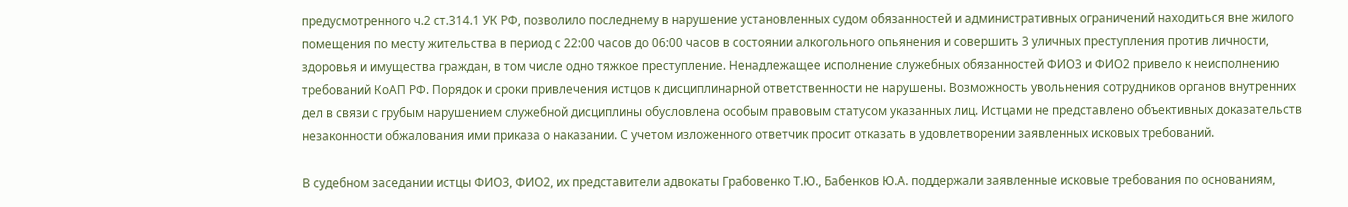предусмотренного ч.2 ст.314.1 УК РФ, позволило последнему в нарушение установленных судом обязанностей и административных ограничений находиться вне жилого помещения по месту жительства в период с 22:00 часов до 06:00 часов в состоянии алкогольного опьянения и совершить 3 уличных преступления против личности, здоровья и имущества граждан, в том числе одно тяжкое преступление. Ненадлежащее исполнение служебных обязанностей ФИО3 и ФИО2 привело к неисполнению требований КоАП РФ. Порядок и сроки привлечения истцов к дисциплинарной ответственности не нарушены. Возможность увольнения сотрудников органов внутренних дел в связи с грубым нарушением служебной дисциплины обусловлена особым правовым статусом указанных лиц. Истцами не представлено объективных доказательств незаконности обжалования ими приказа о наказании. С учетом изложенного ответчик просит отказать в удовлетворении заявленных исковых требований.

В судебном заседании истцы ФИО3, ФИО2, их представители адвокаты Грабовенко Т.Ю., Бабенков Ю.А. поддержали заявленные исковые требования по основаниям,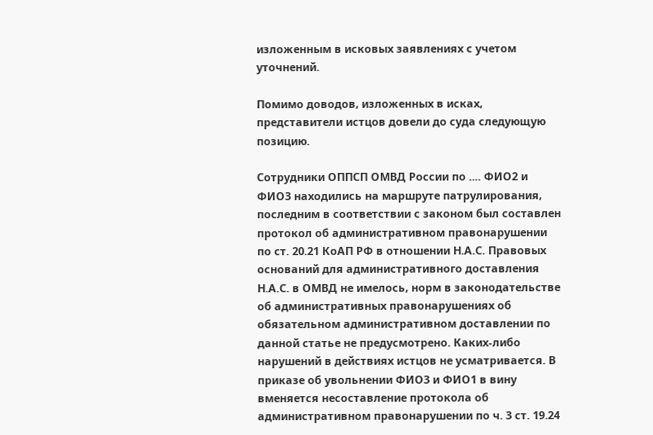изложенным в исковых заявлениях с учетом уточнений.

Помимо доводов, изложенных в исках, представители истцов довели до суда следующую позицию.

Сотрудники ОППСП ОМВД России по .... ФИО2 и ФИО3 находились на маршруте патрулирования, последним в соответствии с законом был составлен протокол об административном правонарушении по ст. 20.21 КоАП РФ в отношении Н.А.С. Правовых оснований для административного доставления Н.А.С. в ОМВД не имелось, норм в законодательстве об административных правонарушениях об обязательном административном доставлении по данной статье не предусмотрено. Каких-либо нарушений в действиях истцов не усматривается. В приказе об увольнении ФИО3 и ФИО1 в вину вменяется несоставление протокола об административном правонарушении по ч. 3 ст. 19.24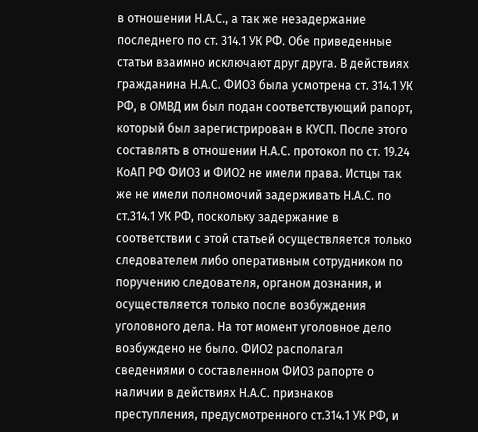в отношении Н.А.С., а так же незадержание последнего по ст. 314.1 УК РФ. Обе приведенные статьи взаимно исключают друг друга. В действиях гражданина Н.А.С. ФИО3 была усмотрена ст. 314.1 УК РФ, в ОМВД им был подан соответствующий рапорт, который был зарегистрирован в КУСП. После этого составлять в отношении Н.А.С. протокол по ст. 19.24 КоАП РФ ФИО3 и ФИО2 не имели права. Истцы так же не имели полномочий задерживать Н.А.С. по ст.314.1 УК РФ, поскольку задержание в соответствии с этой статьей осуществляется только следователем либо оперативным сотрудником по поручению следователя, органом дознания, и осуществляется только после возбуждения уголовного дела. На тот момент уголовное дело возбуждено не было. ФИО2 располагал сведениями о составленном ФИО3 рапорте о наличии в действиях Н.А.С. признаков преступления, предусмотренного ст.314.1 УК РФ, и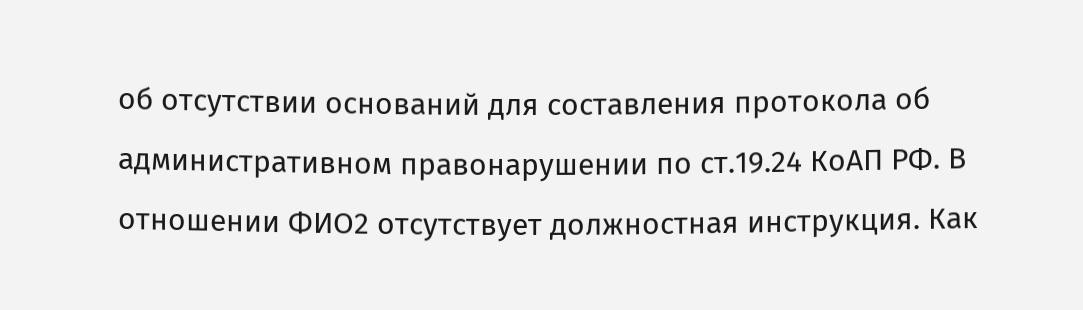об отсутствии оснований для составления протокола об административном правонарушении по ст.19.24 КоАП РФ. В отношении ФИО2 отсутствует должностная инструкция. Как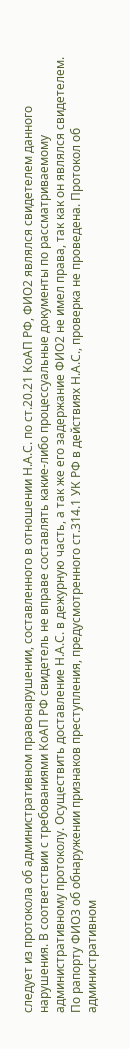следует из протокола об административном правонарушении, составленного в отношении Н.А.С. по ст.20.21 КоАП РФ, ФИО2 являлся свидетелем данного нарушения. В соответствии с требованиями КоАП РФ свидетель не вправе составлять какие-либо процессуальные документы по рассматриваемому административному протоколу. Осуществить доставление Н.А.С. в дежурную часть, а так же его задержание ФИО2 не имел права, так как он являлся свидетелем. По рапорту ФИО3 об обнаружении признаков преступления, предусмотренного ст.314.1 УК РФ в действиях Н.А.С., проверка не проведена. Протокол об административном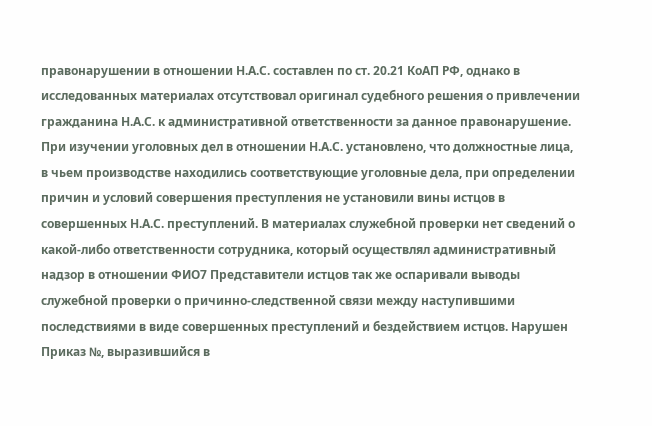правонарушении в отношении Н.А.С. составлен по ст. 20.21 КоАП РФ, однако в исследованных материалах отсутствовал оригинал судебного решения о привлечении гражданина Н.А.С. к административной ответственности за данное правонарушение. При изучении уголовных дел в отношении Н.А.С. установлено, что должностные лица, в чьем производстве находились соответствующие уголовные дела, при определении причин и условий совершения преступления не установили вины истцов в совершенных Н.А.С. преступлений. В материалах служебной проверки нет сведений о какой-либо ответственности сотрудника, который осуществлял административный надзор в отношении ФИО7 Представители истцов так же оспаривали выводы служебной проверки о причинно-следственной связи между наступившими последствиями в виде совершенных преступлений и бездействием истцов. Нарушен Приказ №, выразившийся в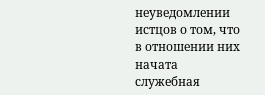неуведомлении истцов о том, что в отношении них начата служебная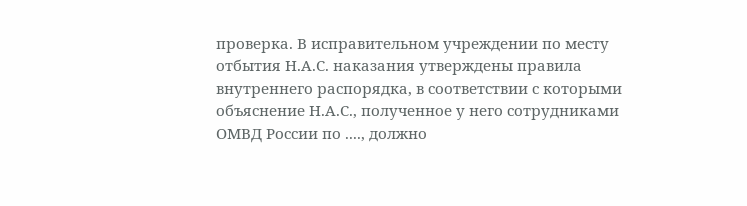проверка. В исправительном учреждении по месту отбытия Н.А.С. наказания утверждены правила внутреннего распорядка, в соответствии с которыми объяснение Н.А.С., полученное у него сотрудниками ОМВД России по ...., должно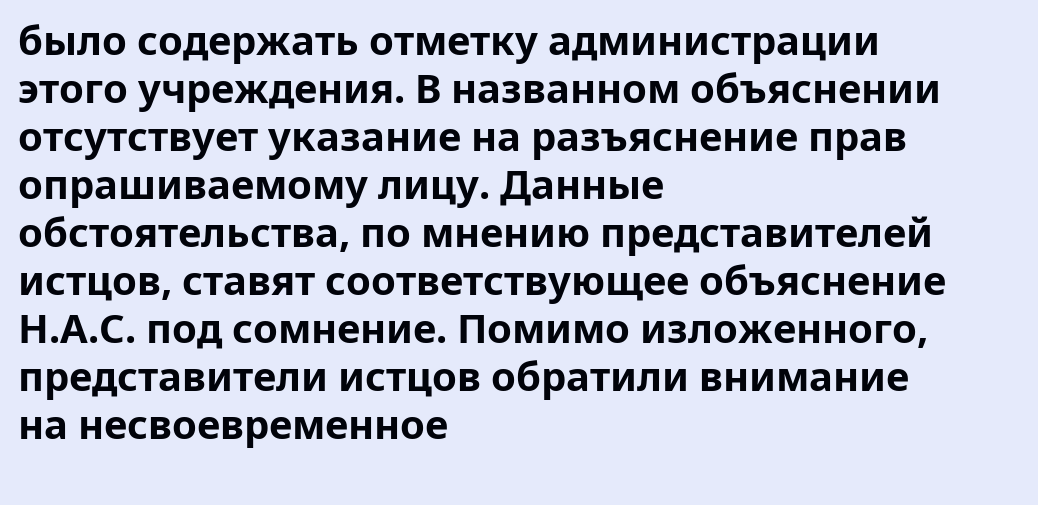было содержать отметку администрации этого учреждения. В названном объяснении отсутствует указание на разъяснение прав опрашиваемому лицу. Данные обстоятельства, по мнению представителей истцов, ставят соответствующее объяснение Н.А.С. под сомнение. Помимо изложенного, представители истцов обратили внимание на несвоевременное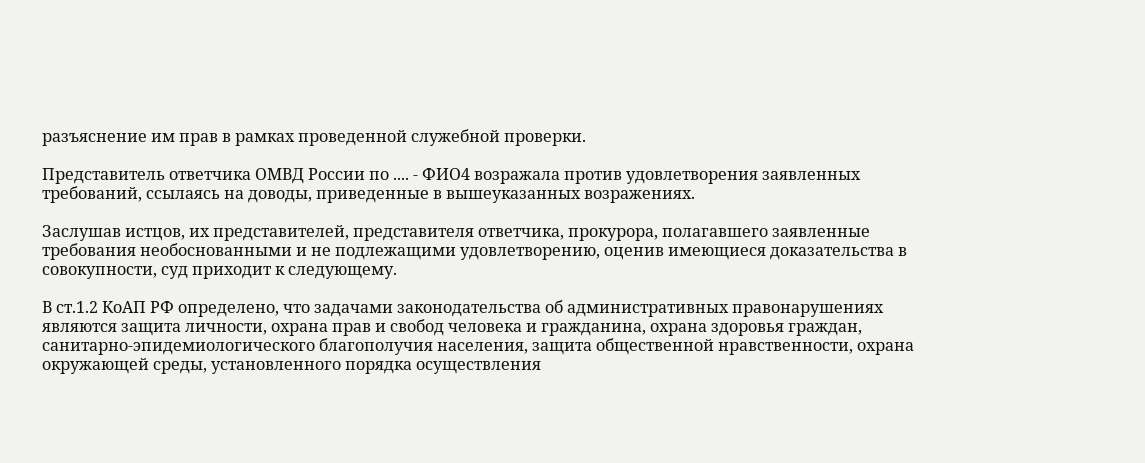разъяснение им прав в рамках проведенной служебной проверки.

Представитель ответчика ОМВД России по .... - ФИО4 возражала против удовлетворения заявленных требований, ссылаясь на доводы, приведенные в вышеуказанных возражениях.

Заслушав истцов, их представителей, представителя ответчика, прокурора, полагавшего заявленные требования необоснованными и не подлежащими удовлетворению, оценив имеющиеся доказательства в совокупности, суд приходит к следующему.

В ст.1.2 КоАП РФ определено, что задачами законодательства об административных правонарушениях являются защита личности, охрана прав и свобод человека и гражданина, охрана здоровья граждан, санитарно-эпидемиологического благополучия населения, защита общественной нравственности, охрана окружающей среды, установленного порядка осуществления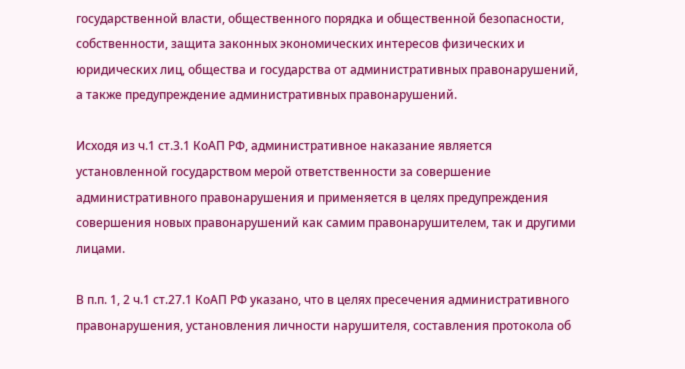государственной власти, общественного порядка и общественной безопасности, собственности, защита законных экономических интересов физических и юридических лиц, общества и государства от административных правонарушений, а также предупреждение административных правонарушений.

Исходя из ч.1 ст.3.1 КоАП РФ, административное наказание является установленной государством мерой ответственности за совершение административного правонарушения и применяется в целях предупреждения совершения новых правонарушений как самим правонарушителем, так и другими лицами.

В п.п. 1, 2 ч.1 ст.27.1 КоАП РФ указано, что в целях пресечения административного правонарушения, установления личности нарушителя, составления протокола об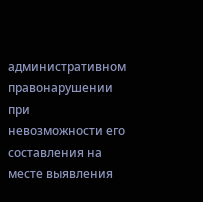административном правонарушении при невозможности его составления на месте выявления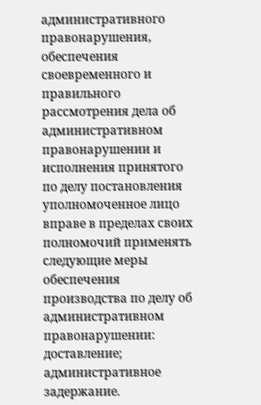административного правонарушения, обеспечения своевременного и правильного рассмотрения дела об административном правонарушении и исполнения принятого по делу постановления уполномоченное лицо вправе в пределах своих полномочий применять следующие меры обеспечения производства по делу об административном правонарушении: доставление; административное задержание.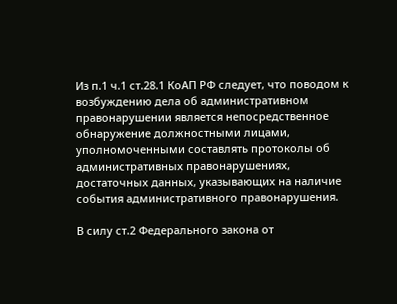Из п.1 ч.1 ст.28.1 КоАП РФ следует, что поводом к возбуждению дела об административном правонарушении является непосредственное обнаружение должностными лицами, уполномоченными составлять протоколы об административных правонарушениях, достаточных данных, указывающих на наличие события административного правонарушения.

В силу ст.2 Федерального закона от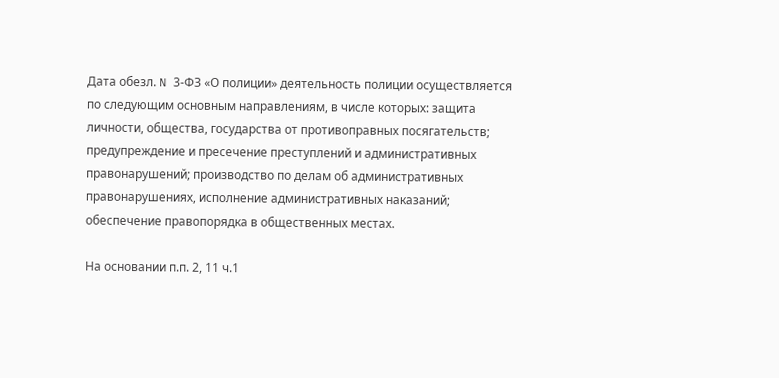Дата обезл. N 3-ФЗ «О полиции» деятельность полиции осуществляется по следующим основным направлениям, в числе которых: защита личности, общества, государства от противоправных посягательств; предупреждение и пресечение преступлений и административных правонарушений; производство по делам об административных правонарушениях, исполнение административных наказаний; обеспечение правопорядка в общественных местах.

На основании п.п. 2, 11 ч.1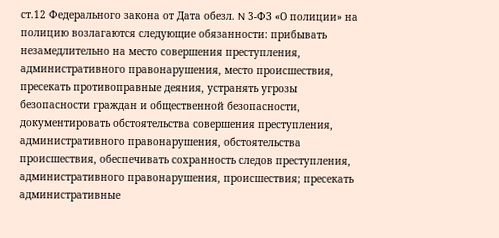ст.12 Федерального закона от Дата обезл. N 3-ФЗ «О полиции» на полицию возлагаются следующие обязанности: прибывать незамедлительно на место совершения преступления, административного правонарушения, место происшествия, пресекать противоправные деяния, устранять угрозы безопасности граждан и общественной безопасности, документировать обстоятельства совершения преступления, административного правонарушения, обстоятельства происшествия, обеспечивать сохранность следов преступления, административного правонарушения, происшествия; пресекать административные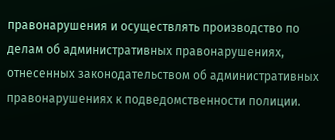правонарушения и осуществлять производство по делам об административных правонарушениях, отнесенных законодательством об административных правонарушениях к подведомственности полиции.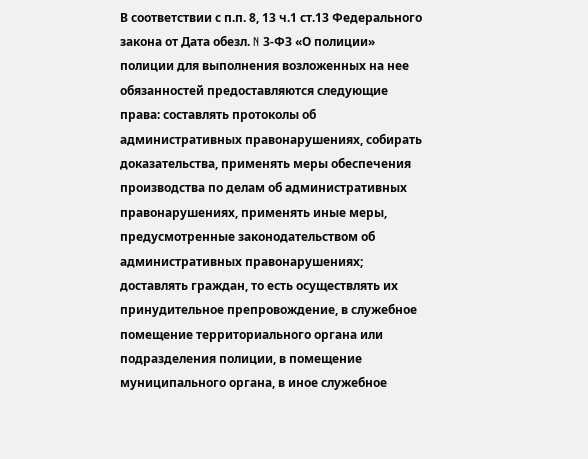В соответствии с п.п. 8, 13 ч.1 ст.13 Федерального закона от Дата обезл. N 3-ФЗ «О полиции» полиции для выполнения возложенных на нее обязанностей предоставляются следующие права: составлять протоколы об административных правонарушениях, собирать доказательства, применять меры обеспечения производства по делам об административных правонарушениях, применять иные меры, предусмотренные законодательством об административных правонарушениях; доставлять граждан, то есть осуществлять их принудительное препровождение, в служебное помещение территориального органа или подразделения полиции, в помещение муниципального органа, в иное служебное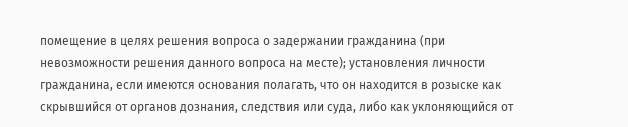помещение в целях решения вопроса о задержании гражданина (при невозможности решения данного вопроса на месте); установления личности гражданина, если имеются основания полагать, что он находится в розыске как скрывшийся от органов дознания, следствия или суда, либо как уклоняющийся от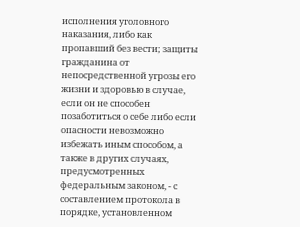исполнения уголовного наказания, либо как пропавший без вести; защиты гражданина от непосредственной угрозы его жизни и здоровью в случае, если он не способен позаботиться о себе либо если опасности невозможно избежать иным способом, а также в других случаях, предусмотренных федеральным законом, - с составлением протокола в порядке, установленном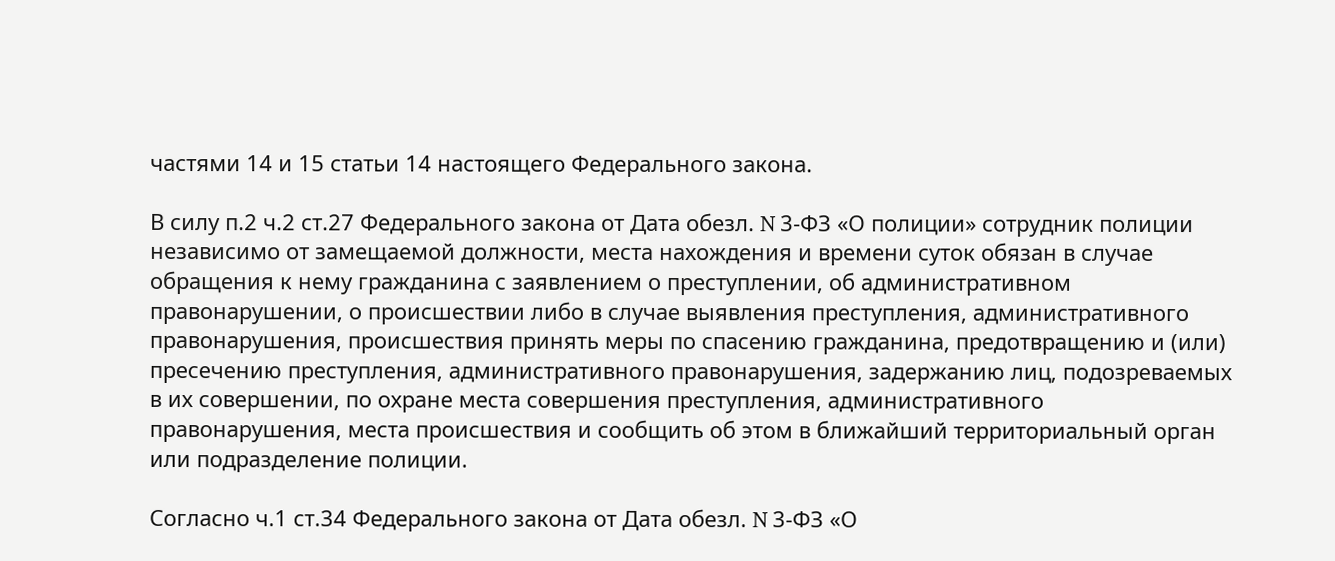частями 14 и 15 статьи 14 настоящего Федерального закона.

В силу п.2 ч.2 ст.27 Федерального закона от Дата обезл. N 3-ФЗ «О полиции» сотрудник полиции независимо от замещаемой должности, места нахождения и времени суток обязан в случае обращения к нему гражданина с заявлением о преступлении, об административном правонарушении, о происшествии либо в случае выявления преступления, административного правонарушения, происшествия принять меры по спасению гражданина, предотвращению и (или) пресечению преступления, административного правонарушения, задержанию лиц, подозреваемых в их совершении, по охране места совершения преступления, административного правонарушения, места происшествия и сообщить об этом в ближайший территориальный орган или подразделение полиции.

Согласно ч.1 ст.34 Федерального закона от Дата обезл. N 3-ФЗ «О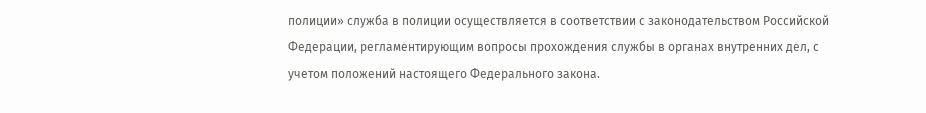полиции» служба в полиции осуществляется в соответствии с законодательством Российской Федерации, регламентирующим вопросы прохождения службы в органах внутренних дел, с учетом положений настоящего Федерального закона.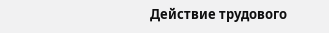Действие трудового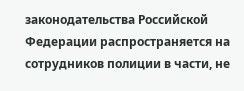законодательства Российской Федерации распространяется на сотрудников полиции в части, не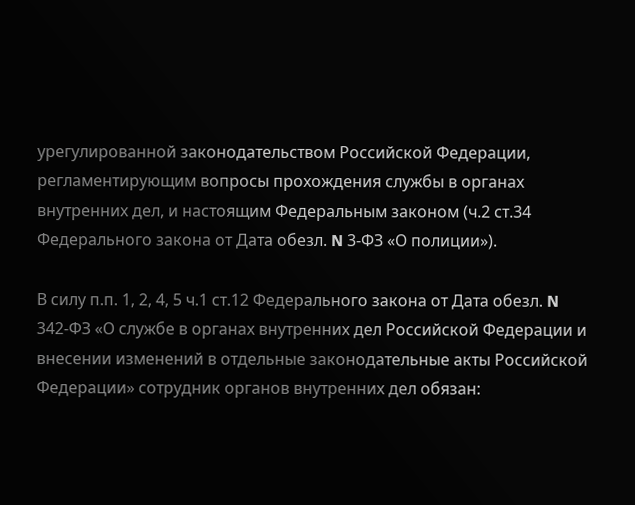урегулированной законодательством Российской Федерации, регламентирующим вопросы прохождения службы в органах внутренних дел, и настоящим Федеральным законом (ч.2 ст.34 Федерального закона от Дата обезл. N 3-ФЗ «О полиции»).

В силу п.п. 1, 2, 4, 5 ч.1 ст.12 Федерального закона от Дата обезл. N 342-ФЗ «О службе в органах внутренних дел Российской Федерации и внесении изменений в отдельные законодательные акты Российской Федерации» сотрудник органов внутренних дел обязан: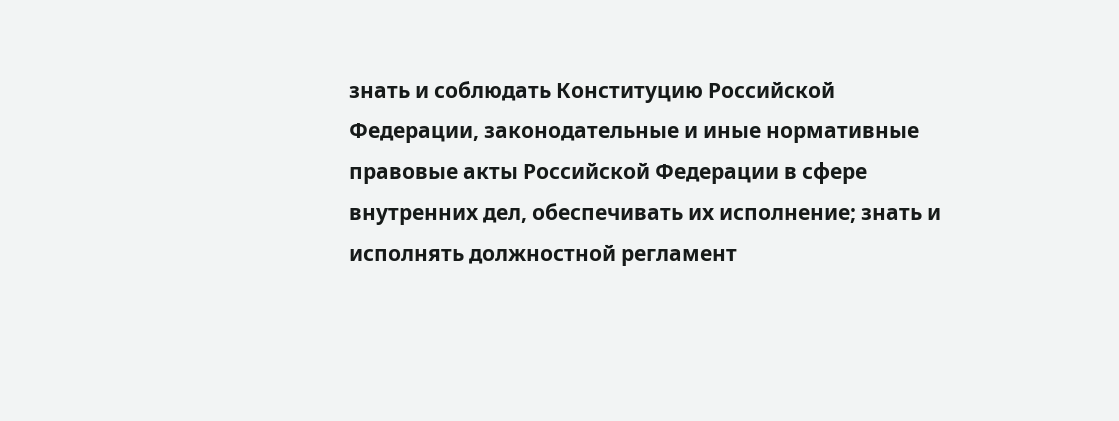знать и соблюдать Конституцию Российской Федерации, законодательные и иные нормативные правовые акты Российской Федерации в сфере внутренних дел, обеспечивать их исполнение; знать и исполнять должностной регламент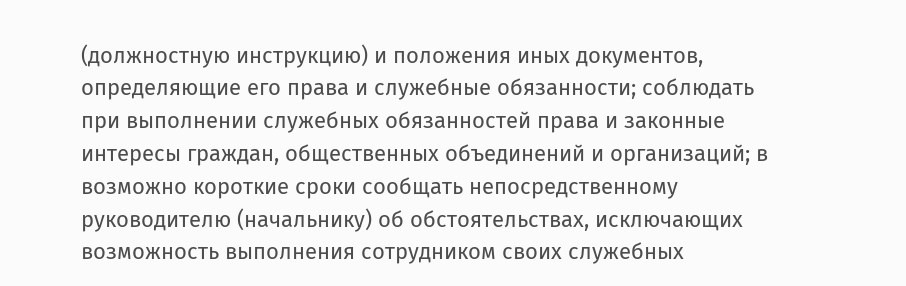(должностную инструкцию) и положения иных документов, определяющие его права и служебные обязанности; соблюдать при выполнении служебных обязанностей права и законные интересы граждан, общественных объединений и организаций; в возможно короткие сроки сообщать непосредственному руководителю (начальнику) об обстоятельствах, исключающих возможность выполнения сотрудником своих служебных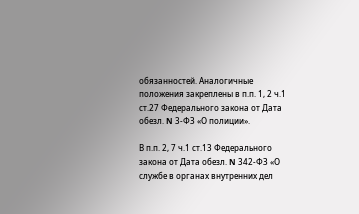обязанностей. Аналогичные положения закреплены в п.п. 1, 2 ч.1 ст.27 Федерального закона от Дата обезл. N 3-ФЗ «О полиции».

В п.п. 2, 7 ч.1 ст.13 Федерального закона от Дата обезл. N 342-ФЗ «О службе в органах внутренних дел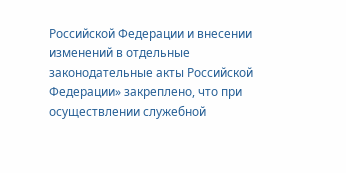Российской Федерации и внесении изменений в отдельные законодательные акты Российской Федерации» закреплено, что при осуществлении служебной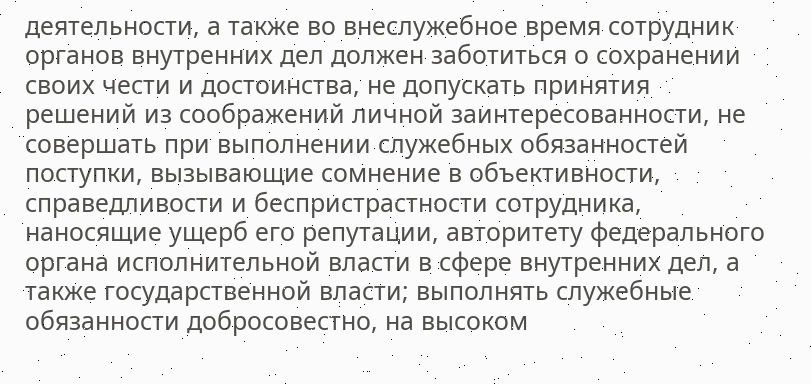деятельности, а также во внеслужебное время сотрудник органов внутренних дел должен заботиться о сохранении своих чести и достоинства, не допускать принятия решений из соображений личной заинтересованности, не совершать при выполнении служебных обязанностей поступки, вызывающие сомнение в объективности, справедливости и беспристрастности сотрудника, наносящие ущерб его репутации, авторитету федерального органа исполнительной власти в сфере внутренних дел, а также государственной власти; выполнять служебные обязанности добросовестно, на высоком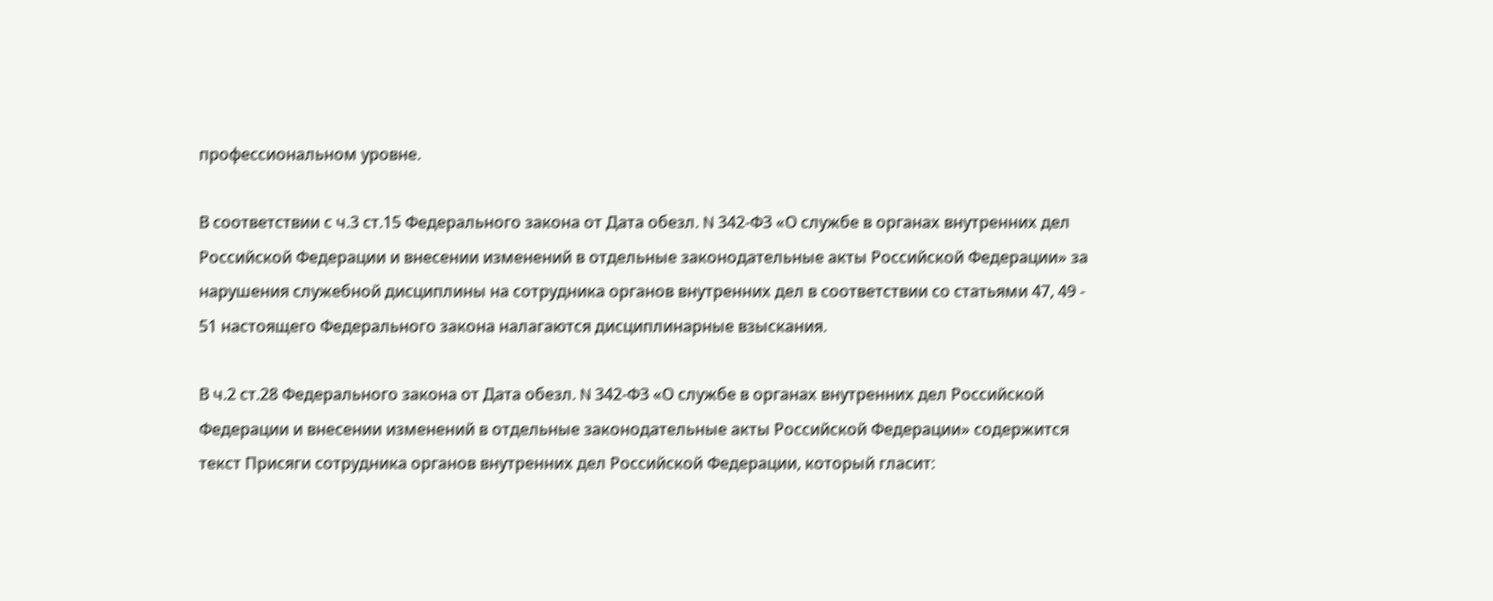профессиональном уровне.

В соответствии с ч.3 ст.15 Федерального закона от Дата обезл. N 342-ФЗ «О службе в органах внутренних дел Российской Федерации и внесении изменений в отдельные законодательные акты Российской Федерации» за нарушения служебной дисциплины на сотрудника органов внутренних дел в соответствии со статьями 47, 49 - 51 настоящего Федерального закона налагаются дисциплинарные взыскания.

В ч.2 ст.28 Федерального закона от Дата обезл. N 342-ФЗ «О службе в органах внутренних дел Российской Федерации и внесении изменений в отдельные законодательные акты Российской Федерации» содержится текст Присяги сотрудника органов внутренних дел Российской Федерации, который гласит: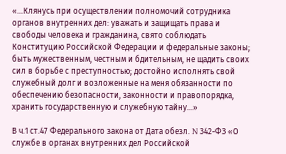«…Клянусь при осуществлении полномочий сотрудника органов внутренних дел: уважать и защищать права и свободы человека и гражданина, свято соблюдать Конституцию Российской Федерации и федеральные законы; быть мужественным, честным и бдительным, не щадить своих сил в борьбе с преступностью; достойно исполнять свой служебный долг и возложенные на меня обязанности по обеспечению безопасности, законности и правопорядка, хранить государственную и служебную тайну…»

В ч.1 ст.47 Федерального закона от Дата обезл. N 342-ФЗ «О службе в органах внутренних дел Российской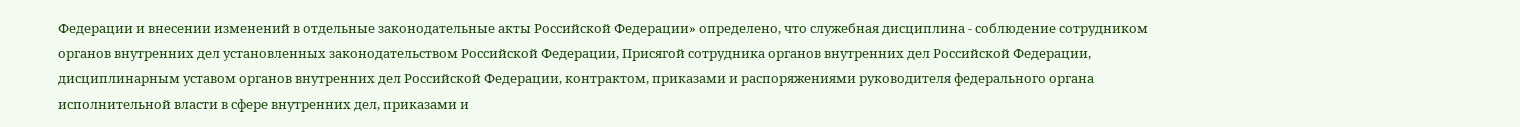Федерации и внесении изменений в отдельные законодательные акты Российской Федерации» определено, что служебная дисциплина - соблюдение сотрудником органов внутренних дел установленных законодательством Российской Федерации, Присягой сотрудника органов внутренних дел Российской Федерации, дисциплинарным уставом органов внутренних дел Российской Федерации, контрактом, приказами и распоряжениями руководителя федерального органа исполнительной власти в сфере внутренних дел, приказами и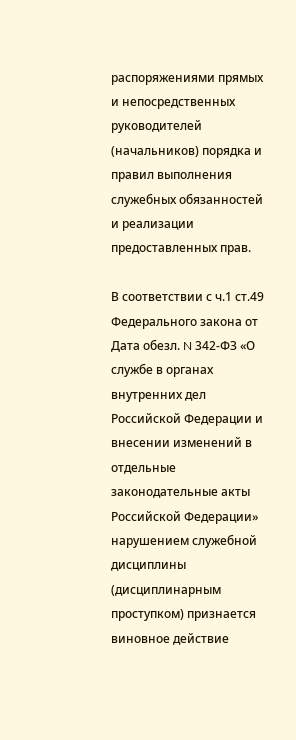распоряжениями прямых и непосредственных руководителей (начальников) порядка и правил выполнения служебных обязанностей и реализации предоставленных прав.

В соответствии с ч.1 ст.49 Федерального закона от Дата обезл. N 342-ФЗ «О службе в органах внутренних дел Российской Федерации и внесении изменений в отдельные законодательные акты Российской Федерации» нарушением служебной дисциплины (дисциплинарным проступком) признается виновное действие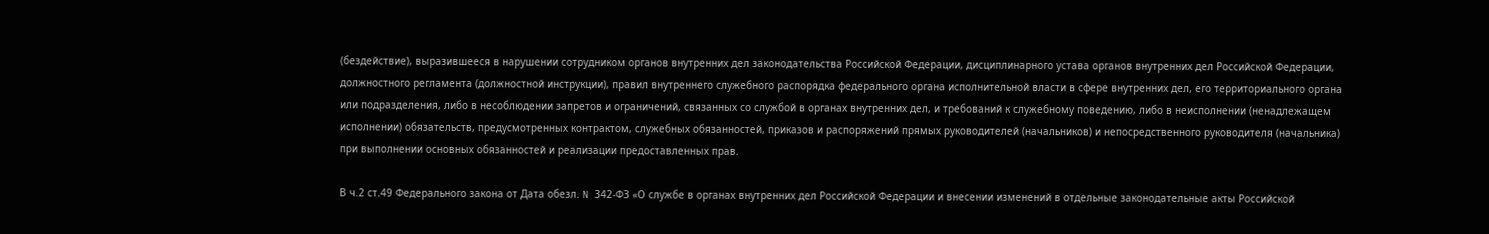(бездействие), выразившееся в нарушении сотрудником органов внутренних дел законодательства Российской Федерации, дисциплинарного устава органов внутренних дел Российской Федерации, должностного регламента (должностной инструкции), правил внутреннего служебного распорядка федерального органа исполнительной власти в сфере внутренних дел, его территориального органа или подразделения, либо в несоблюдении запретов и ограничений, связанных со службой в органах внутренних дел, и требований к служебному поведению, либо в неисполнении (ненадлежащем исполнении) обязательств, предусмотренных контрактом, служебных обязанностей, приказов и распоряжений прямых руководителей (начальников) и непосредственного руководителя (начальника) при выполнении основных обязанностей и реализации предоставленных прав.

В ч.2 ст.49 Федерального закона от Дата обезл. N 342-ФЗ «О службе в органах внутренних дел Российской Федерации и внесении изменений в отдельные законодательные акты Российской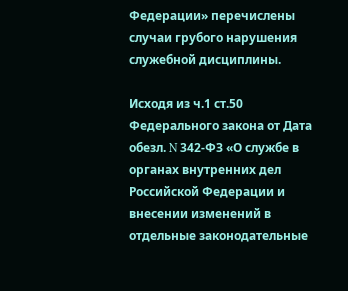Федерации» перечислены случаи грубого нарушения служебной дисциплины.

Исходя из ч.1 ст.50 Федерального закона от Дата обезл. N 342-ФЗ «О службе в органах внутренних дел Российской Федерации и внесении изменений в отдельные законодательные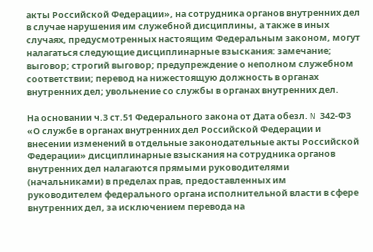акты Российской Федерации», на сотрудника органов внутренних дел в случае нарушения им служебной дисциплины, а также в иных случаях, предусмотренных настоящим Федеральным законом, могут налагаться следующие дисциплинарные взыскания: замечание; выговор; строгий выговор; предупреждение о неполном служебном соответствии; перевод на нижестоящую должность в органах внутренних дел; увольнение со службы в органах внутренних дел.

На основании ч.3 ст.51 Федерального закона от Дата обезл. N 342-ФЗ «О службе в органах внутренних дел Российской Федерации и внесении изменений в отдельные законодательные акты Российской Федерации» дисциплинарные взыскания на сотрудника органов внутренних дел налагаются прямыми руководителями (начальниками) в пределах прав, предоставленных им руководителем федерального органа исполнительной власти в сфере внутренних дел, за исключением перевода на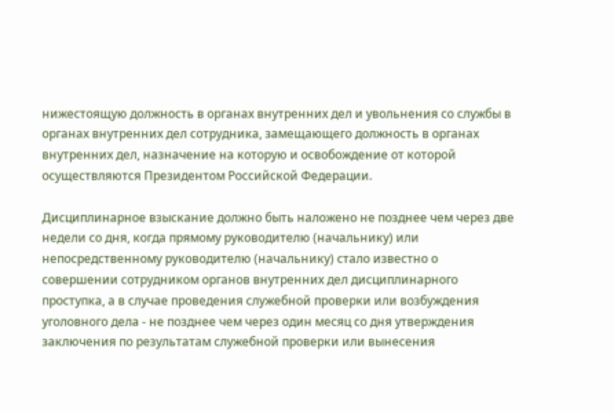нижестоящую должность в органах внутренних дел и увольнения со службы в органах внутренних дел сотрудника, замещающего должность в органах внутренних дел, назначение на которую и освобождение от которой осуществляются Президентом Российской Федерации.

Дисциплинарное взыскание должно быть наложено не позднее чем через две недели со дня, когда прямому руководителю (начальнику) или непосредственному руководителю (начальнику) стало известно о совершении сотрудником органов внутренних дел дисциплинарного проступка, а в случае проведения служебной проверки или возбуждения уголовного дела - не позднее чем через один месяц со дня утверждения заключения по результатам служебной проверки или вынесения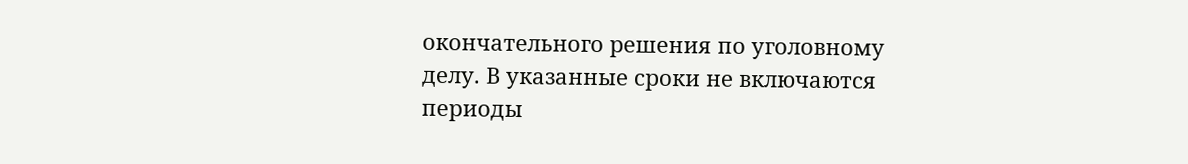окончательного решения по уголовному делу. В указанные сроки не включаются периоды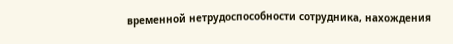временной нетрудоспособности сотрудника, нахождения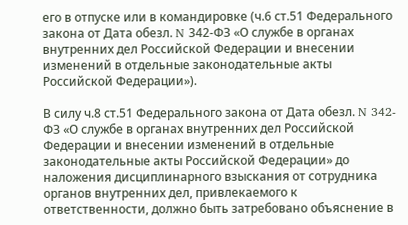его в отпуске или в командировке (ч.6 ст.51 Федерального закона от Дата обезл. N 342-ФЗ «О службе в органах внутренних дел Российской Федерации и внесении изменений в отдельные законодательные акты Российской Федерации»).

В силу ч.8 ст.51 Федерального закона от Дата обезл. N 342-ФЗ «О службе в органах внутренних дел Российской Федерации и внесении изменений в отдельные законодательные акты Российской Федерации» до наложения дисциплинарного взыскания от сотрудника органов внутренних дел, привлекаемого к ответственности, должно быть затребовано объяснение в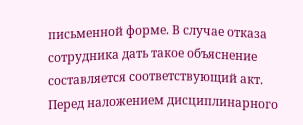письменной форме. В случае отказа сотрудника дать такое объяснение составляется соответствующий акт. Перед наложением дисциплинарного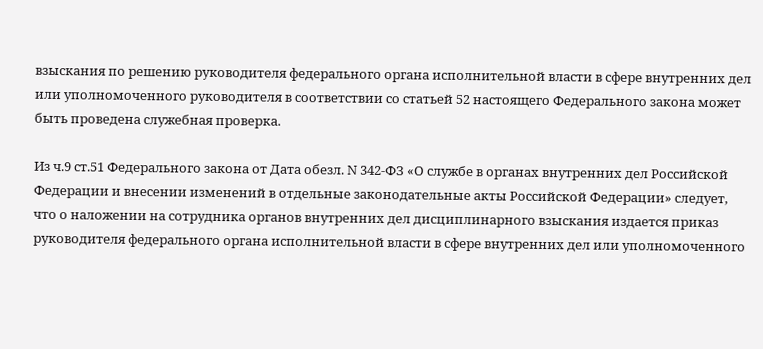взыскания по решению руководителя федерального органа исполнительной власти в сфере внутренних дел или уполномоченного руководителя в соответствии со статьей 52 настоящего Федерального закона может быть проведена служебная проверка.

Из ч.9 ст.51 Федерального закона от Дата обезл. N 342-ФЗ «О службе в органах внутренних дел Российской Федерации и внесении изменений в отдельные законодательные акты Российской Федерации» следует, что о наложении на сотрудника органов внутренних дел дисциплинарного взыскания издается приказ руководителя федерального органа исполнительной власти в сфере внутренних дел или уполномоченного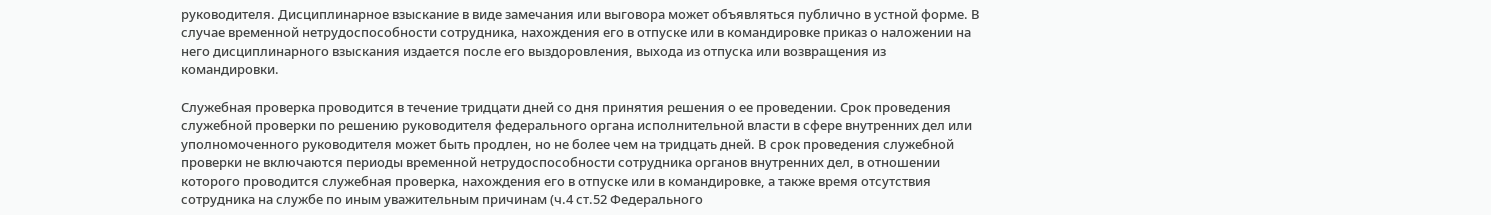руководителя. Дисциплинарное взыскание в виде замечания или выговора может объявляться публично в устной форме. В случае временной нетрудоспособности сотрудника, нахождения его в отпуске или в командировке приказ о наложении на него дисциплинарного взыскания издается после его выздоровления, выхода из отпуска или возвращения из командировки.

Служебная проверка проводится в течение тридцати дней со дня принятия решения о ее проведении. Срок проведения служебной проверки по решению руководителя федерального органа исполнительной власти в сфере внутренних дел или уполномоченного руководителя может быть продлен, но не более чем на тридцать дней. В срок проведения служебной проверки не включаются периоды временной нетрудоспособности сотрудника органов внутренних дел, в отношении которого проводится служебная проверка, нахождения его в отпуске или в командировке, а также время отсутствия сотрудника на службе по иным уважительным причинам (ч.4 ст.52 Федерального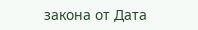закона от Дата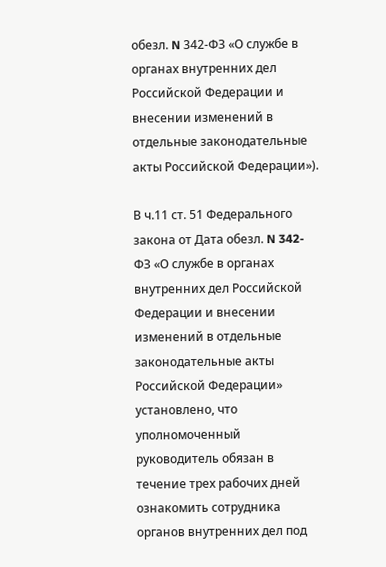обезл. N 342-ФЗ «О службе в органах внутренних дел Российской Федерации и внесении изменений в отдельные законодательные акты Российской Федерации»).

В ч.11 ст. 51 Федерального закона от Дата обезл. N 342-ФЗ «О службе в органах внутренних дел Российской Федерации и внесении изменений в отдельные законодательные акты Российской Федерации» установлено, что уполномоченный руководитель обязан в течение трех рабочих дней ознакомить сотрудника органов внутренних дел под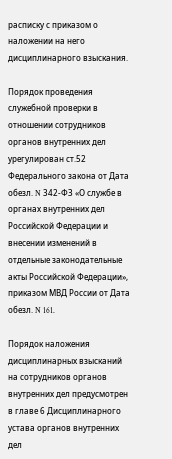расписку с приказом о наложении на него дисциплинарного взыскания.

Порядок проведения служебной проверки в отношении сотрудников органов внутренних дел урегулирован ст.52 Федерального закона от Дата обезл. N 342-ФЗ «О службе в органах внутренних дел Российской Федерации и внесении изменений в отдельные законодательные акты Российской Федерации», приказом МВД России от Дата обезл. N 161.

Порядок наложения дисциплинарных взысканий на сотрудников органов внутренних дел предусмотрен в главе 6 Дисциплинарного устава органов внутренних дел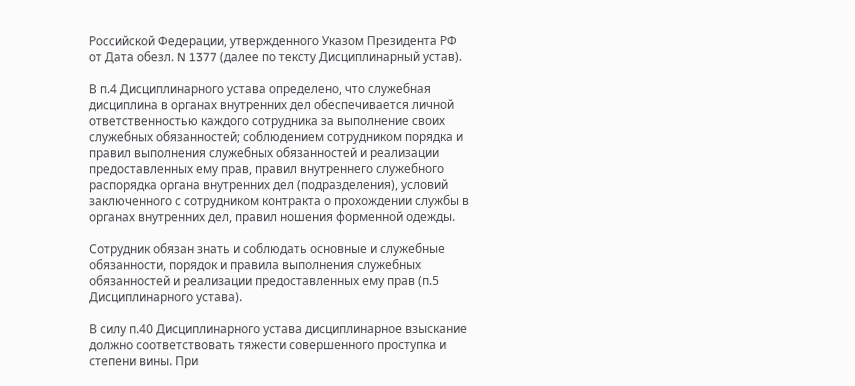Российской Федерации, утвержденного Указом Президента РФ от Дата обезл. N 1377 (далее по тексту Дисциплинарный устав).

В п.4 Дисциплинарного устава определено, что служебная дисциплина в органах внутренних дел обеспечивается личной ответственностью каждого сотрудника за выполнение своих служебных обязанностей; соблюдением сотрудником порядка и правил выполнения служебных обязанностей и реализации предоставленных ему прав, правил внутреннего служебного распорядка органа внутренних дел (подразделения), условий заключенного с сотрудником контракта о прохождении службы в органах внутренних дел, правил ношения форменной одежды.

Сотрудник обязан знать и соблюдать основные и служебные обязанности, порядок и правила выполнения служебных обязанностей и реализации предоставленных ему прав (п.5 Дисциплинарного устава).

В силу п.40 Дисциплинарного устава дисциплинарное взыскание должно соответствовать тяжести совершенного проступка и степени вины. При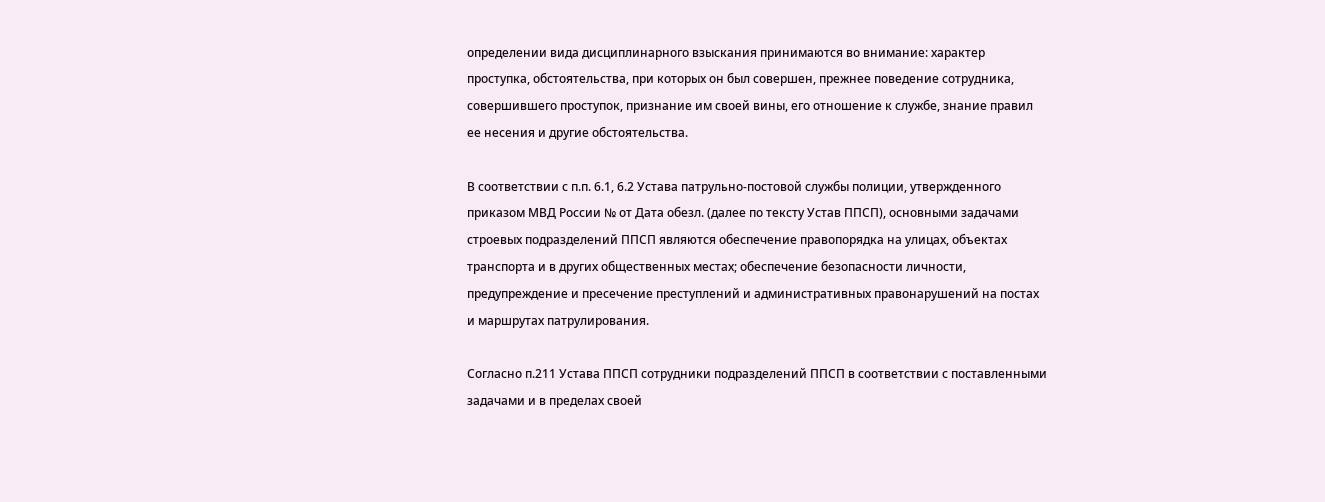определении вида дисциплинарного взыскания принимаются во внимание: характер проступка, обстоятельства, при которых он был совершен, прежнее поведение сотрудника, совершившего проступок, признание им своей вины, его отношение к службе, знание правил ее несения и другие обстоятельства.

В соответствии с п.п. 6.1, 6.2 Устава патрульно-постовой службы полиции, утвержденного приказом МВД России № от Дата обезл. (далее по тексту Устав ППСП), основными задачами строевых подразделений ППСП являются обеспечение правопорядка на улицах, объектах транспорта и в других общественных местах; обеспечение безопасности личности, предупреждение и пресечение преступлений и административных правонарушений на постах и маршрутах патрулирования.

Согласно п.211 Устава ППСП сотрудники подразделений ППСП в соответствии с поставленными задачами и в пределах своей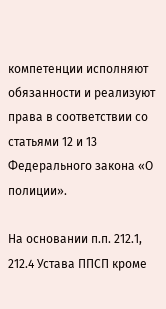компетенции исполняют обязанности и реализуют права в соответствии со статьями 12 и 13 Федерального закона «О полиции».

На основании п.п. 212.1, 212.4 Устава ППСП кроме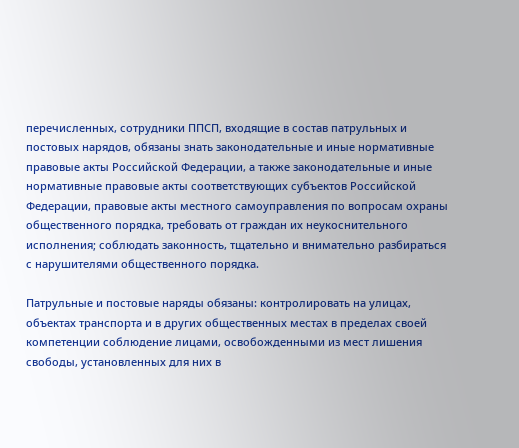перечисленных, сотрудники ППСП, входящие в состав патрульных и постовых нарядов, обязаны знать законодательные и иные нормативные правовые акты Российской Федерации, а также законодательные и иные нормативные правовые акты соответствующих субъектов Российской Федерации, правовые акты местного самоуправления по вопросам охраны общественного порядка, требовать от граждан их неукоснительного исполнения; соблюдать законность, тщательно и внимательно разбираться с нарушителями общественного порядка.

Патрульные и постовые наряды обязаны: контролировать на улицах, объектах транспорта и в других общественных местах в пределах своей компетенции соблюдение лицами, освобожденными из мест лишения свободы, установленных для них в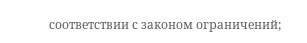соответствии с законом ограничений;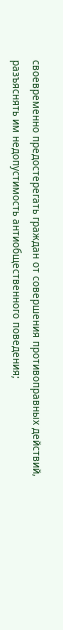своевременно предостерегать граждан от совершения противоправных действий, разъяснять им недопустимость антиобщественного поведения;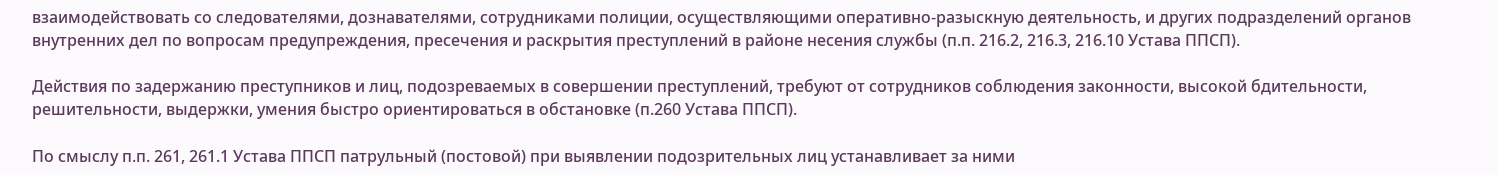взаимодействовать со следователями, дознавателями, сотрудниками полиции, осуществляющими оперативно-разыскную деятельность, и других подразделений органов внутренних дел по вопросам предупреждения, пресечения и раскрытия преступлений в районе несения службы (п.п. 216.2, 216.3, 216.10 Устава ППСП).

Действия по задержанию преступников и лиц, подозреваемых в совершении преступлений, требуют от сотрудников соблюдения законности, высокой бдительности, решительности, выдержки, умения быстро ориентироваться в обстановке (п.260 Устава ППСП).

По смыслу п.п. 261, 261.1 Устава ППСП патрульный (постовой) при выявлении подозрительных лиц устанавливает за ними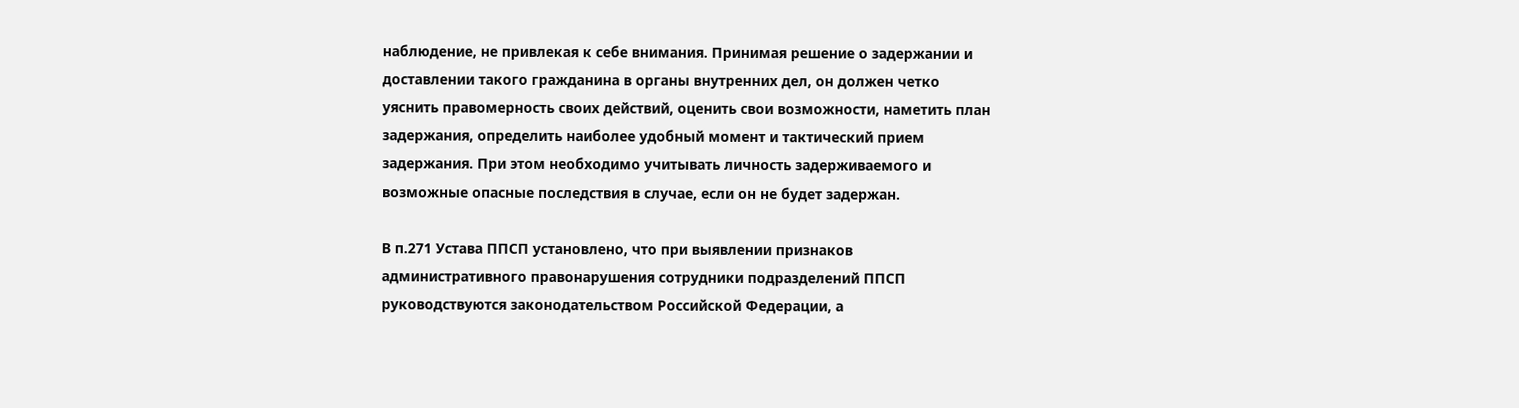наблюдение, не привлекая к себе внимания. Принимая решение о задержании и доставлении такого гражданина в органы внутренних дел, он должен четко уяснить правомерность своих действий, оценить свои возможности, наметить план задержания, определить наиболее удобный момент и тактический прием задержания. При этом необходимо учитывать личность задерживаемого и возможные опасные последствия в случае, если он не будет задержан.

В п.271 Устава ППСП установлено, что при выявлении признаков административного правонарушения сотрудники подразделений ППСП руководствуются законодательством Российской Федерации, а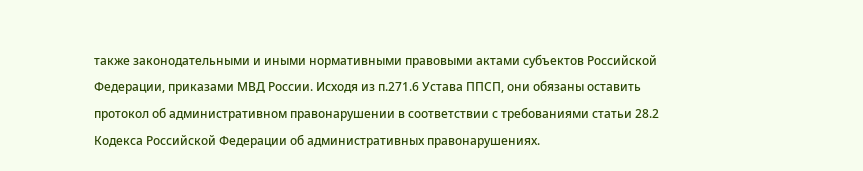также законодательными и иными нормативными правовыми актами субъектов Российской Федерации, приказами МВД России. Исходя из п.271.6 Устава ППСП, они обязаны оставить протокол об административном правонарушении в соответствии с требованиями статьи 28.2 Кодекса Российской Федерации об административных правонарушениях.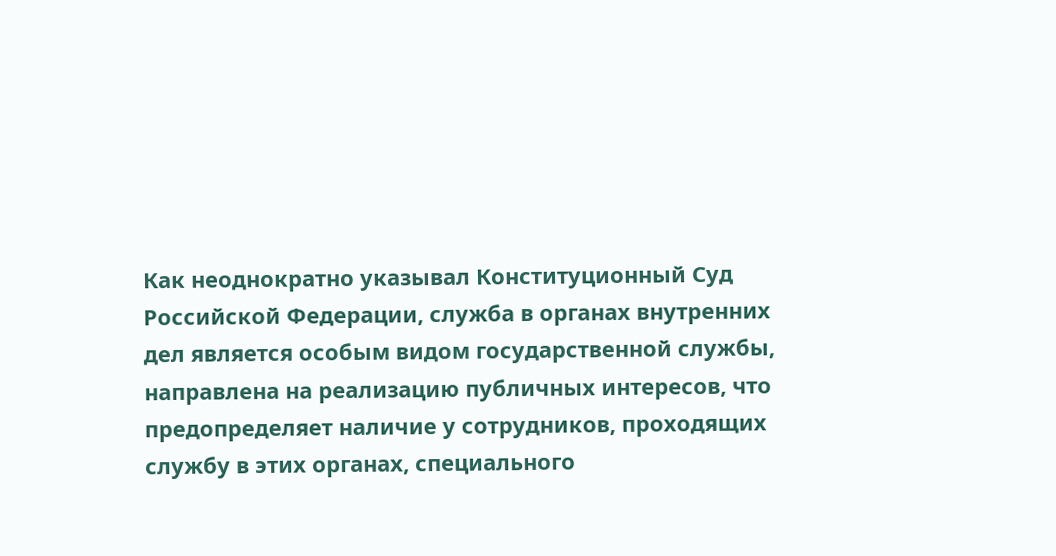Как неоднократно указывал Конституционный Суд Российской Федерации, служба в органах внутренних дел является особым видом государственной службы, направлена на реализацию публичных интересов, что предопределяет наличие у сотрудников, проходящих службу в этих органах, специального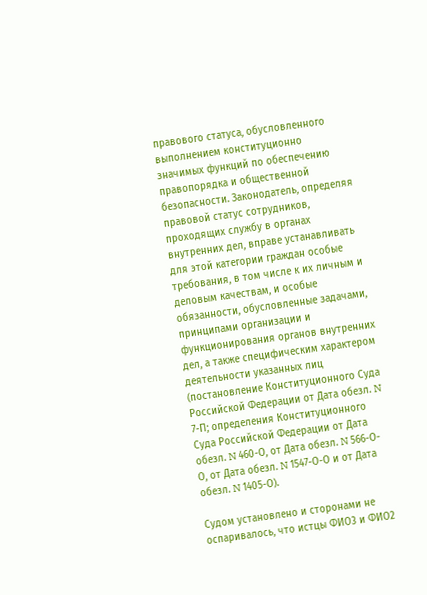правового статуса, обусловленного выполнением конституционно значимых функций по обеспечению правопорядка и общественной безопасности. Законодатель, определяя правовой статус сотрудников, проходящих службу в органах внутренних дел, вправе устанавливать для этой категории граждан особые требования, в том числе к их личным и деловым качествам, и особые обязанности, обусловленные задачами, принципами организации и функционирования органов внутренних дел, а также специфическим характером деятельности указанных лиц (постановление Конституционного Суда Российской Федерации от Дата обезл. N 7-П; определения Конституционного Суда Российской Федерации от Дата обезл. N 460-О, от Дата обезл. N 566-О-О, от Дата обезл. N 1547-О-О и от Дата обезл. N 1405-О).

Судом установлено и сторонами не оспаривалось, что истцы ФИО3 и ФИО2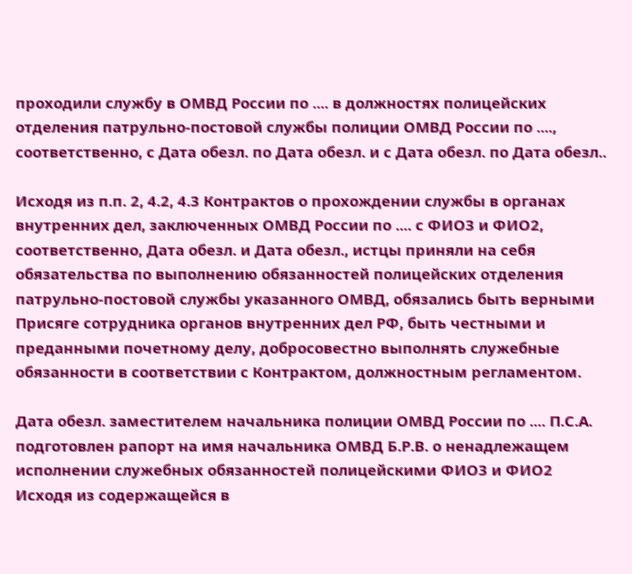проходили службу в ОМВД России по .... в должностях полицейских отделения патрульно-постовой службы полиции ОМВД России по ...., соответственно, с Дата обезл. по Дата обезл. и с Дата обезл. по Дата обезл..

Исходя из п.п. 2, 4.2, 4.3 Контрактов о прохождении службы в органах внутренних дел, заключенных ОМВД России по .... с ФИО3 и ФИО2, соответственно, Дата обезл. и Дата обезл., истцы приняли на себя обязательства по выполнению обязанностей полицейских отделения патрульно-постовой службы указанного ОМВД, обязались быть верными Присяге сотрудника органов внутренних дел РФ, быть честными и преданными почетному делу, добросовестно выполнять служебные обязанности в соответствии с Контрактом, должностным регламентом.

Дата обезл. заместителем начальника полиции ОМВД России по .... П.С.А. подготовлен рапорт на имя начальника ОМВД Б.Р.В. о ненадлежащем исполнении служебных обязанностей полицейскими ФИО3 и ФИО2 Исходя из содержащейся в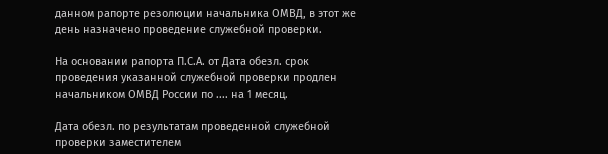данном рапорте резолюции начальника ОМВД, в этот же день назначено проведение служебной проверки.

На основании рапорта П.С.А. от Дата обезл. срок проведения указанной служебной проверки продлен начальником ОМВД России по .... на 1 месяц.

Дата обезл. по результатам проведенной служебной проверки заместителем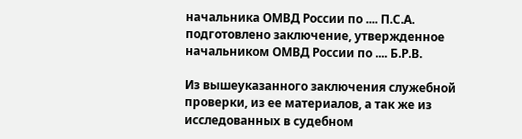начальника ОМВД России по .... П.С.А. подготовлено заключение, утвержденное начальником ОМВД России по .... Б.Р.В.

Из вышеуказанного заключения служебной проверки, из ее материалов, а так же из исследованных в судебном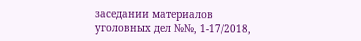заседании материалов уголовных дел №№, 1-17/2018,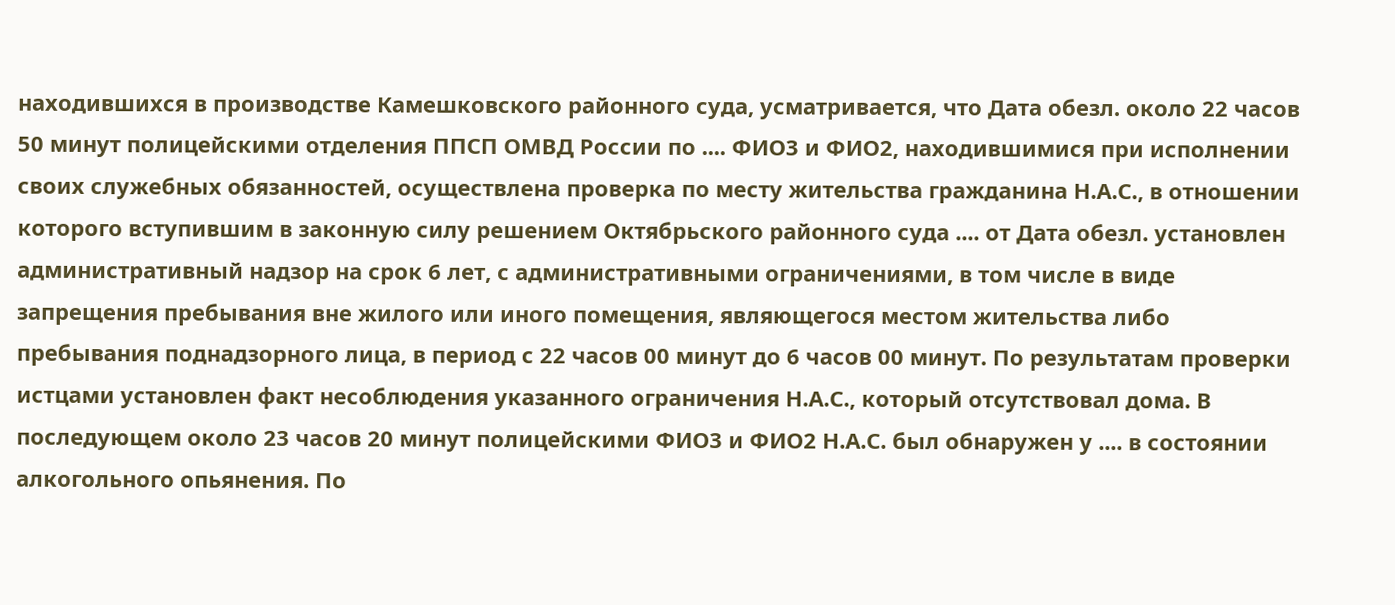находившихся в производстве Камешковского районного суда, усматривается, что Дата обезл. около 22 часов 50 минут полицейскими отделения ППСП ОМВД России по .... ФИО3 и ФИО2, находившимися при исполнении своих служебных обязанностей, осуществлена проверка по месту жительства гражданина Н.А.С., в отношении которого вступившим в законную силу решением Октябрьского районного суда .... от Дата обезл. установлен административный надзор на срок 6 лет, с административными ограничениями, в том числе в виде запрещения пребывания вне жилого или иного помещения, являющегося местом жительства либо пребывания поднадзорного лица, в период с 22 часов 00 минут до 6 часов 00 минут. По результатам проверки истцами установлен факт несоблюдения указанного ограничения Н.А.С., который отсутствовал дома. В последующем около 23 часов 20 минут полицейскими ФИО3 и ФИО2 Н.А.С. был обнаружен у .... в состоянии алкогольного опьянения. По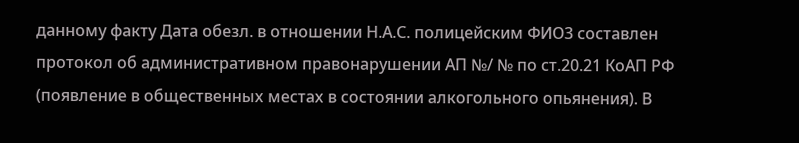данному факту Дата обезл. в отношении Н.А.С. полицейским ФИО3 составлен протокол об административном правонарушении АП №/ № по ст.20.21 КоАП РФ (появление в общественных местах в состоянии алкогольного опьянения). В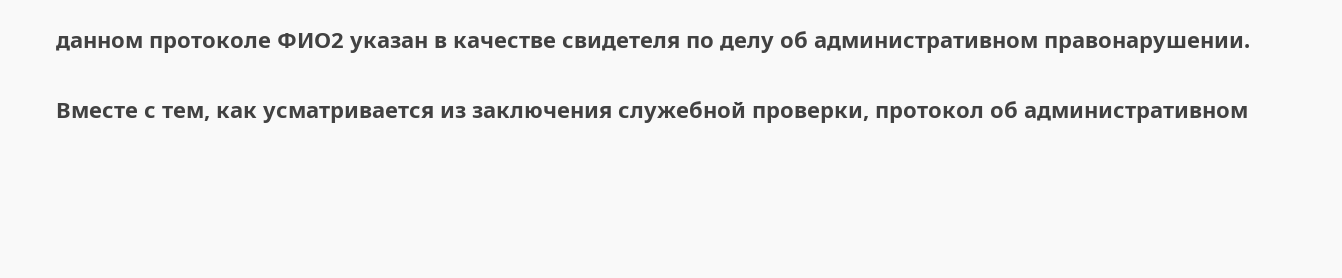данном протоколе ФИО2 указан в качестве свидетеля по делу об административном правонарушении.

Вместе с тем, как усматривается из заключения служебной проверки, протокол об административном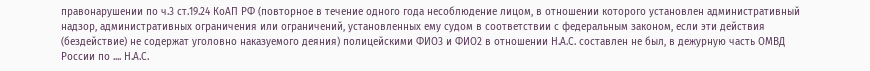правонарушении по ч.3 ст.19.24 КоАП РФ (повторное в течение одного года несоблюдение лицом, в отношении которого установлен административный надзор, административных ограничения или ограничений, установленных ему судом в соответствии с федеральным законом, если эти действия (бездействие) не содержат уголовно наказуемого деяния) полицейскими ФИО3 и ФИО2 в отношении Н.А.С. составлен не был, в дежурную часть ОМВД России по .... Н.А.С.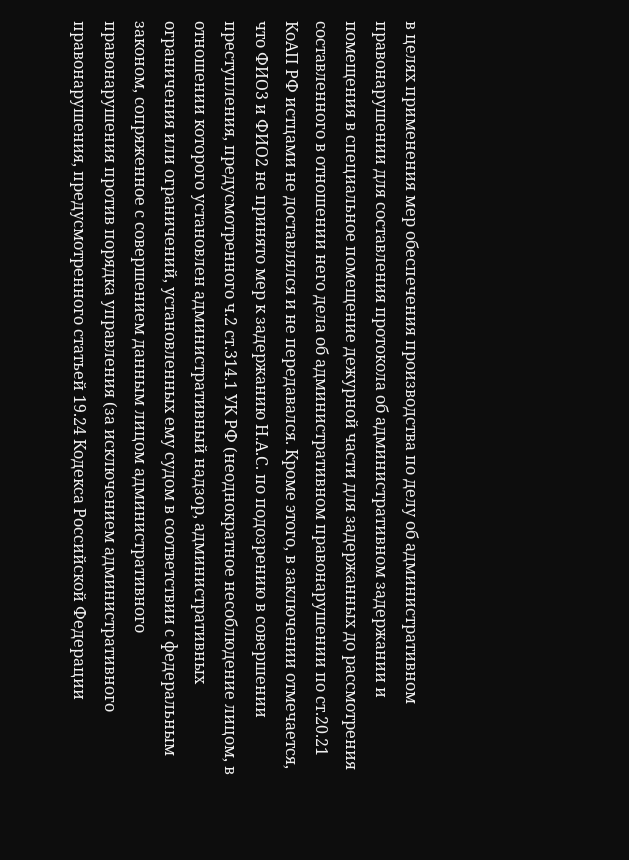в целях применения мер обеспечения производства по делу об административном правонарушении для составления протокола об административном задержании и помещения в специальное помещение дежурной части для задержанных до рассмотрения составленного в отношении него дела об административном правонарушении по ст.20.21 КоАП РФ истцами не доставлялся и не передавался. Кроме этого, в заключении отмечается, что ФИО3 и ФИО2 не принято мер к задержанию Н.А.С. по подозрению в совершении преступления, предусмотренного ч.2 ст.314.1 УК РФ (неоднократное несоблюдение лицом, в отношении которого установлен административный надзор, административных ограничения или ограничений, установленных ему судом в соответствии с федеральным законом, сопряженное с совершением данным лицом административного правонарушения против порядка управления (за исключением административного правонарушения, предусмотренного статьей 19.24 Кодекса Российской Федерации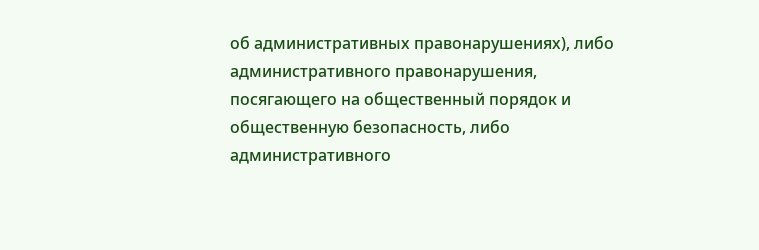об административных правонарушениях), либо административного правонарушения, посягающего на общественный порядок и общественную безопасность, либо административного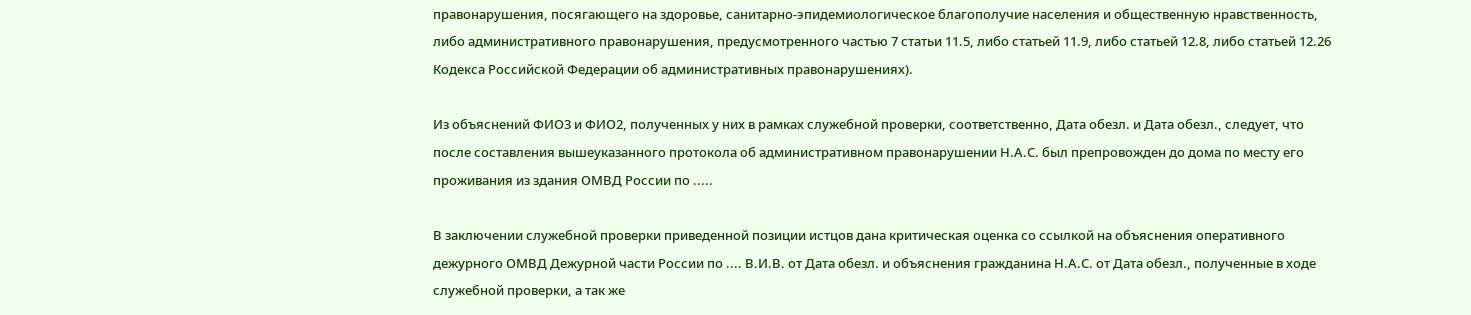правонарушения, посягающего на здоровье, санитарно-эпидемиологическое благополучие населения и общественную нравственность, либо административного правонарушения, предусмотренного частью 7 статьи 11.5, либо статьей 11.9, либо статьей 12.8, либо статьей 12.26 Кодекса Российской Федерации об административных правонарушениях).

Из объяснений ФИО3 и ФИО2, полученных у них в рамках служебной проверки, соответственно, Дата обезл. и Дата обезл., следует, что после составления вышеуказанного протокола об административном правонарушении Н.А.С. был препровожден до дома по месту его проживания из здания ОМВД России по .....

В заключении служебной проверки приведенной позиции истцов дана критическая оценка со ссылкой на объяснения оперативного дежурного ОМВД Дежурной части России по .... В.И.В. от Дата обезл. и объяснения гражданина Н.А.С. от Дата обезл., полученные в ходе служебной проверки, а так же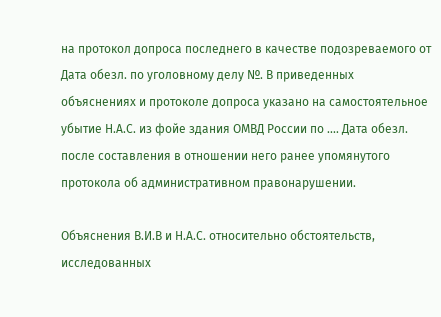на протокол допроса последнего в качестве подозреваемого от Дата обезл. по уголовному делу №. В приведенных объяснениях и протоколе допроса указано на самостоятельное убытие Н.А.С. из фойе здания ОМВД России по .... Дата обезл. после составления в отношении него ранее упомянутого протокола об административном правонарушении.

Объяснения В.И.В и Н.А.С. относительно обстоятельств, исследованных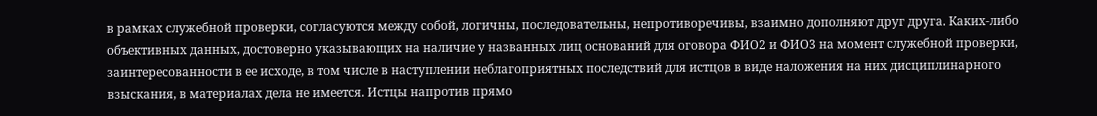в рамках служебной проверки, согласуются между собой, логичны, последовательны, непротиворечивы, взаимно дополняют друг друга. Каких-либо объективных данных, достоверно указывающих на наличие у названных лиц оснований для оговора ФИО2 и ФИО3 на момент служебной проверки, заинтересованности в ее исходе, в том числе в наступлении неблагоприятных последствий для истцов в виде наложения на них дисциплинарного взыскания, в материалах дела не имеется. Истцы напротив прямо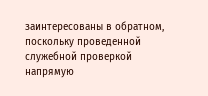заинтересованы в обратном, поскольку проведенной служебной проверкой напрямую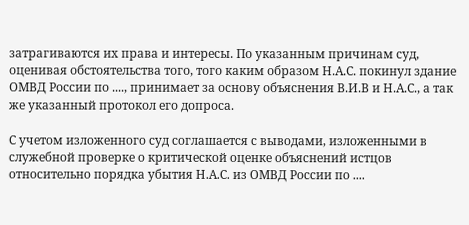затрагиваются их права и интересы. По указанным причинам суд, оценивая обстоятельства того, того каким образом Н.А.С. покинул здание ОМВД России по ...., принимает за основу объяснения В.И.В и Н.А.С., а так же указанный протокол его допроса.

С учетом изложенного суд соглашается с выводами, изложенными в служебной проверке о критической оценке объяснений истцов относительно порядка убытия Н.А.С. из ОМВД России по ....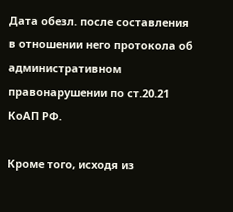Дата обезл. после составления в отношении него протокола об административном правонарушении по ст.20.21 КоАП РФ.

Кроме того, исходя из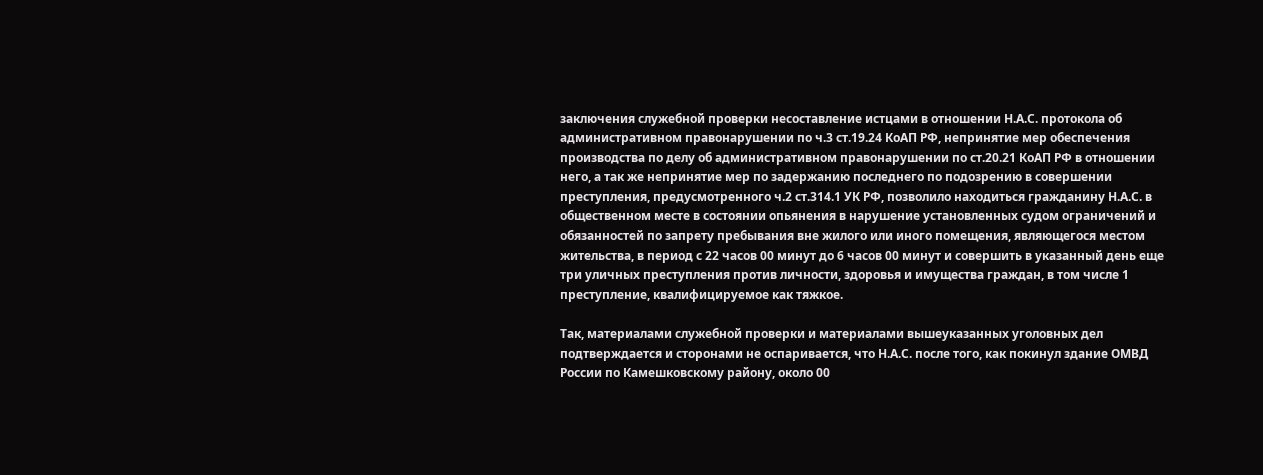заключения служебной проверки несоставление истцами в отношении Н.А.С. протокола об административном правонарушении по ч.3 ст.19.24 КоАП РФ, непринятие мер обеспечения производства по делу об административном правонарушении по ст.20.21 КоАП РФ в отношении него, а так же непринятие мер по задержанию последнего по подозрению в совершении преступления, предусмотренного ч.2 ст.314.1 УК РФ, позволило находиться гражданину Н.А.С. в общественном месте в состоянии опьянения в нарушение установленных судом ограничений и обязанностей по запрету пребывания вне жилого или иного помещения, являющегося местом жительства, в период с 22 часов 00 минут до 6 часов 00 минут и совершить в указанный день еще три уличных преступления против личности, здоровья и имущества граждан, в том числе 1 преступление, квалифицируемое как тяжкое.

Так, материалами служебной проверки и материалами вышеуказанных уголовных дел подтверждается и сторонами не оспаривается, что Н.А.С. после того, как покинул здание ОМВД России по Камешковскому району, около 00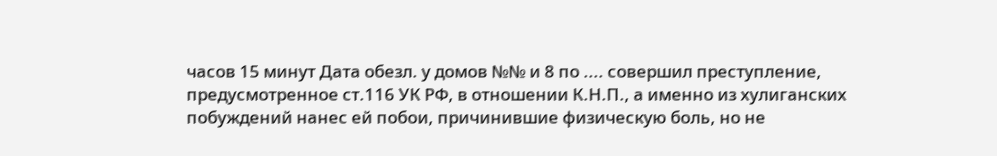часов 15 минут Дата обезл. у домов №№ и 8 по .... совершил преступление, предусмотренное ст.116 УК РФ, в отношении К.Н.П., а именно из хулиганских побуждений нанес ей побои, причинившие физическую боль, но не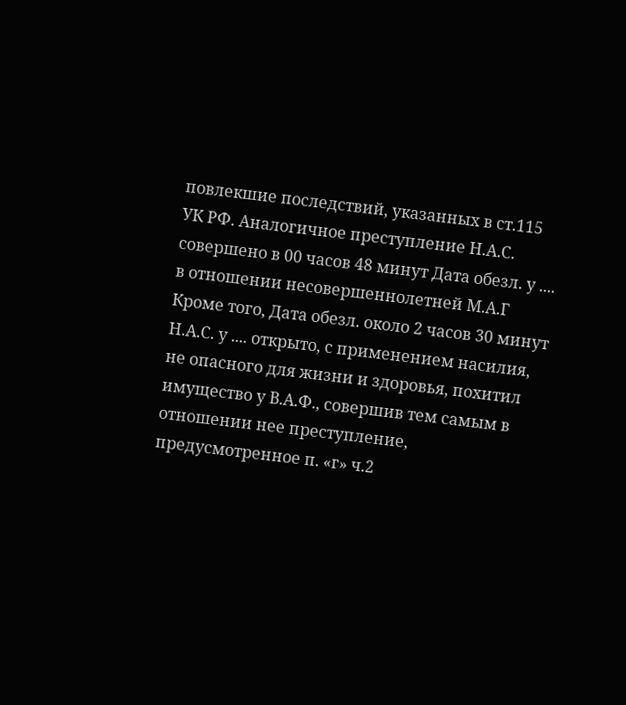повлекшие последствий, указанных в ст.115 УК РФ. Аналогичное преступление Н.А.С. совершено в 00 часов 48 минут Дата обезл. у .... в отношении несовершеннолетней М.А.Г Кроме того, Дата обезл. около 2 часов 30 минут Н.А.С. у .... открыто, с применением насилия, не опасного для жизни и здоровья, похитил имущество у В.А.Ф., совершив тем самым в отношении нее преступление, предусмотренное п. «г» ч.2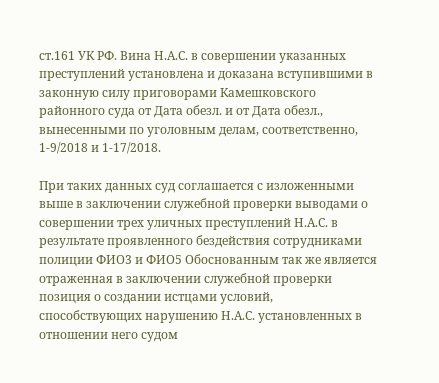ст.161 УК РФ. Вина Н.А.С. в совершении указанных преступлений установлена и доказана вступившими в законную силу приговорами Камешковского районного суда от Дата обезл. и от Дата обезл., вынесенными по уголовным делам, соответственно, 1-9/2018 и 1-17/2018.

При таких данных суд соглашается с изложенными выше в заключении служебной проверки выводами о совершении трех уличных преступлений Н.А.С. в результате проявленного бездействия сотрудниками полиции ФИО3 и ФИО5 Обоснованным так же является отраженная в заключении служебной проверки позиция о создании истцами условий, способствующих нарушению Н.А.С. установленных в отношении него судом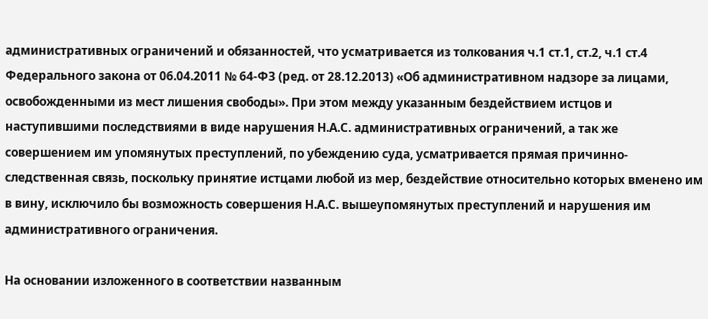административных ограничений и обязанностей, что усматривается из толкования ч.1 ст.1, ст.2, ч.1 ст.4 Федерального закона от 06.04.2011 № 64-ФЗ (ред. от 28.12.2013) «Об административном надзоре за лицами, освобожденными из мест лишения свободы». При этом между указанным бездействием истцов и наступившими последствиями в виде нарушения Н.А.С. административных ограничений, а так же совершением им упомянутых преступлений, по убеждению суда, усматривается прямая причинно-следственная связь, поскольку принятие истцами любой из мер, бездействие относительно которых вменено им в вину, исключило бы возможность совершения Н.А.С. вышеупомянутых преступлений и нарушения им административного ограничения.

На основании изложенного в соответствии названным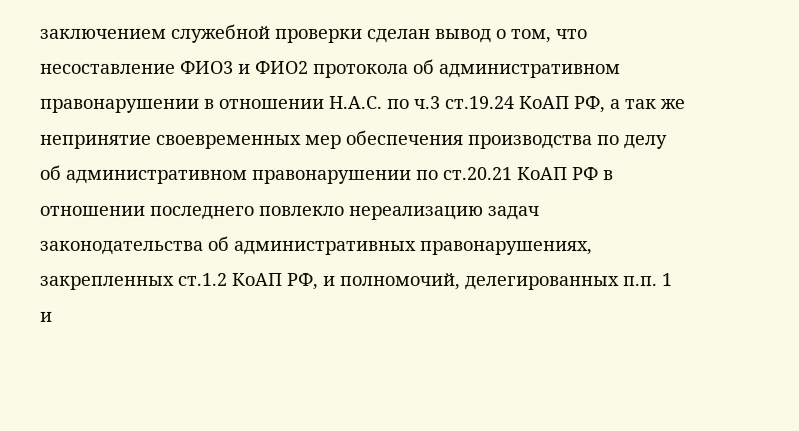заключением служебной проверки сделан вывод о том, что несоставление ФИО3 и ФИО2 протокола об административном правонарушении в отношении Н.А.С. по ч.3 ст.19.24 КоАП РФ, а так же непринятие своевременных мер обеспечения производства по делу об административном правонарушении по ст.20.21 КоАП РФ в отношении последнего повлекло нереализацию задач законодательства об административных правонарушениях, закрепленных ст.1.2 КоАП РФ, и полномочий, делегированных п.п. 1 и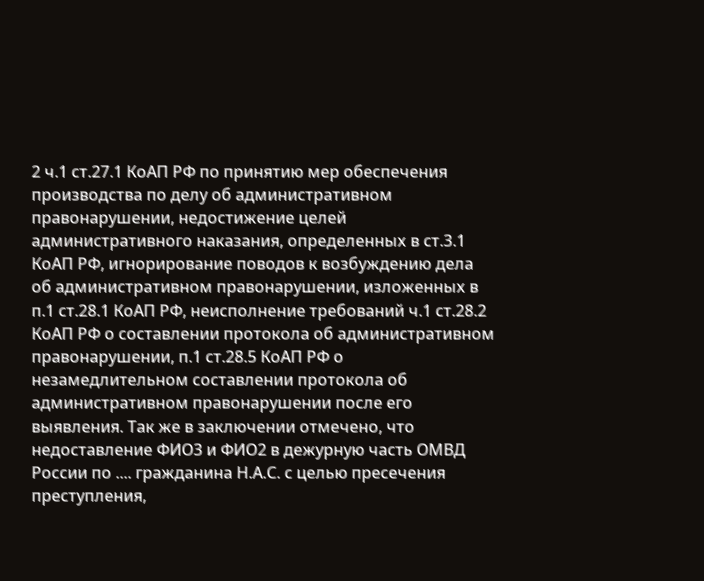2 ч.1 ст.27.1 КоАП РФ по принятию мер обеспечения производства по делу об административном правонарушении, недостижение целей административного наказания, определенных в ст.3.1 КоАП РФ, игнорирование поводов к возбуждению дела об административном правонарушении, изложенных в п.1 ст.28.1 КоАП РФ, неисполнение требований ч.1 ст.28.2 КоАП РФ о составлении протокола об административном правонарушении, п.1 ст.28.5 КоАП РФ о незамедлительном составлении протокола об административном правонарушении после его выявления. Так же в заключении отмечено, что недоставление ФИО3 и ФИО2 в дежурную часть ОМВД России по .... гражданина Н.А.С. с целью пресечения преступления,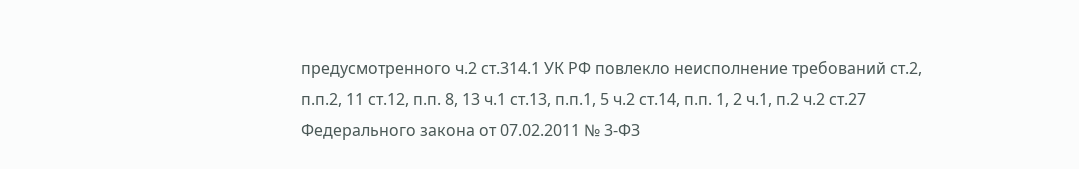предусмотренного ч.2 ст.314.1 УК РФ повлекло неисполнение требований ст.2, п.п.2, 11 ст.12, п.п. 8, 13 ч.1 ст.13, п.п.1, 5 ч.2 ст.14, п.п. 1, 2 ч.1, п.2 ч.2 ст.27 Федерального закона от 07.02.2011 № 3-ФЗ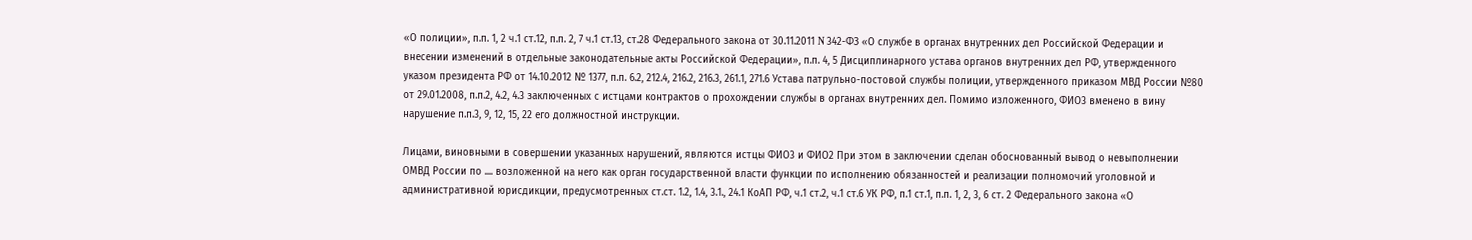«О полиции», п.п. 1, 2 ч.1 ст.12, п.п. 2, 7 ч.1 ст.13, ст.28 Федерального закона от 30.11.2011 N 342-ФЗ «О службе в органах внутренних дел Российской Федерации и внесении изменений в отдельные законодательные акты Российской Федерации», п.п. 4, 5 Дисциплинарного устава органов внутренних дел РФ, утвержденного указом президента РФ от 14.10.2012 № 1377, п.п. 6.2, 212.4, 216.2, 216.3, 261.1, 271.6 Устава патрульно-постовой службы полиции, утвержденного приказом МВД России №80 от 29.01.2008, п.п.2, 4.2, 4.3 заключенных с истцами контрактов о прохождении службы в органах внутренних дел. Помимо изложенного, ФИО3 вменено в вину нарушение п.п.3, 9, 12, 15, 22 его должностной инструкции.

Лицами, виновными в совершении указанных нарушений, являются истцы ФИО3 и ФИО2 При этом в заключении сделан обоснованный вывод о невыполнении ОМВД России по .... возложенной на него как орган государственной власти функции по исполнению обязанностей и реализации полномочий уголовной и административной юрисдикции, предусмотренных ст.ст. 1.2, 1.4, 3.1., 24.1 КоАП РФ, ч.1 ст.2, ч.1 ст.6 УК РФ, п.1 ст.1, п.п. 1, 2, 3, 6 ст. 2 Федерального закона «О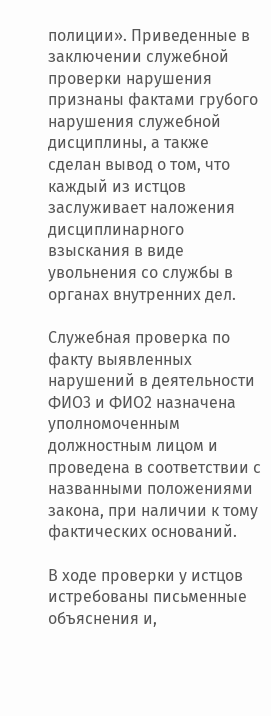полиции». Приведенные в заключении служебной проверки нарушения признаны фактами грубого нарушения служебной дисциплины, а также сделан вывод о том, что каждый из истцов заслуживает наложения дисциплинарного взыскания в виде увольнения со службы в органах внутренних дел.

Служебная проверка по факту выявленных нарушений в деятельности ФИО3 и ФИО2 назначена уполномоченным должностным лицом и проведена в соответствии с названными положениями закона, при наличии к тому фактических оснований.

В ходе проверки у истцов истребованы письменные объяснения и,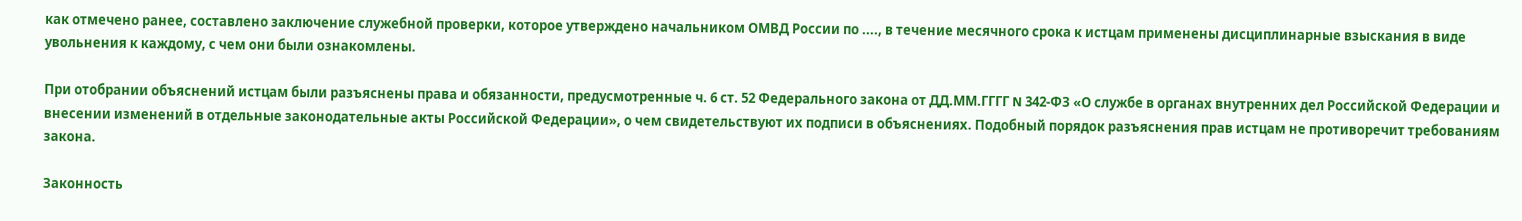как отмечено ранее, составлено заключение служебной проверки, которое утверждено начальником ОМВД России по ...., в течение месячного срока к истцам применены дисциплинарные взыскания в виде увольнения к каждому, с чем они были ознакомлены.

При отобрании объяснений истцам были разъяснены права и обязанности, предусмотренные ч. 6 ст. 52 Федерального закона от ДД.ММ.ГГГГ N 342-ФЗ «О службе в органах внутренних дел Российской Федерации и внесении изменений в отдельные законодательные акты Российской Федерации», о чем свидетельствуют их подписи в объяснениях. Подобный порядок разъяснения прав истцам не противоречит требованиям закона.

Законность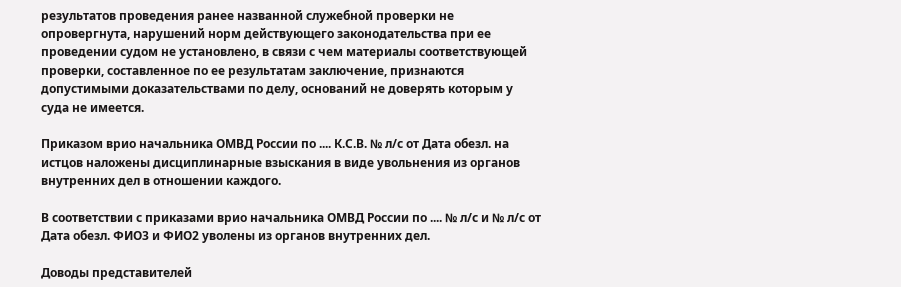результатов проведения ранее названной служебной проверки не опровергнута, нарушений норм действующего законодательства при ее проведении судом не установлено, в связи с чем материалы соответствующей проверки, составленное по ее результатам заключение, признаются допустимыми доказательствами по делу, оснований не доверять которым у суда не имеется.

Приказом врио начальника ОМВД России по .... К.С.В. № л/с от Дата обезл. на истцов наложены дисциплинарные взыскания в виде увольнения из органов внутренних дел в отношении каждого.

В соответствии с приказами врио начальника ОМВД России по .... № л/с и № л/с от Дата обезл. ФИО3 и ФИО2 уволены из органов внутренних дел.

Доводы представителей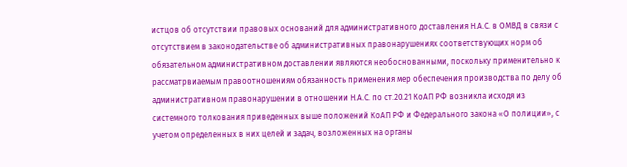истцов об отсутствии правовых оснований для административного доставления Н.А.С. в ОМВД в связи с отсутствием в законодательстве об административных правонарушениях соответствующих норм об обязательном административном доставлении являются необоснованными, поскольку применительно к рассматрвиаемым правоотношениям обязанность применения мер обеспечения производства по делу об административном правонарушении в отношении Н.А.С. по ст.20.21 КоАП РФ возникла исходя из системного толкования приведенных выше положений КоАП РФ и Федерального закона «О полиции», с учетом определенных в них целей и задач, возложенных на органы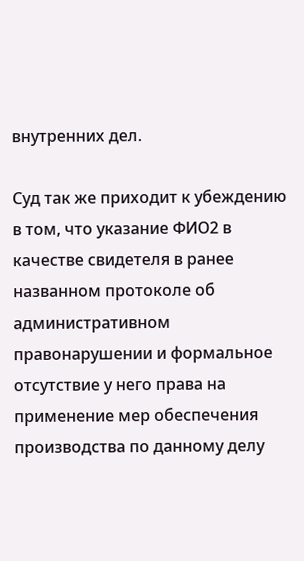внутренних дел.

Суд так же приходит к убеждению в том, что указание ФИО2 в качестве свидетеля в ранее названном протоколе об административном правонарушении и формальное отсутствие у него права на применение мер обеспечения производства по данному делу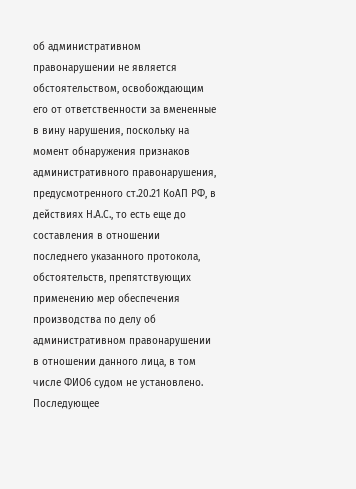об административном правонарушении не является обстоятельством, освобождающим его от ответственности за вмененные в вину нарушения, поскольку на момент обнаружения признаков административного правонарушения, предусмотренного ст.20.21 КоАП РФ, в действиях Н.А.С., то есть еще до составления в отношении последнего указанного протокола, обстоятельств, препятствующих применению мер обеспечения производства по делу об административном правонарушении в отношении данного лица, в том числе ФИО6 судом не установлено. Последующее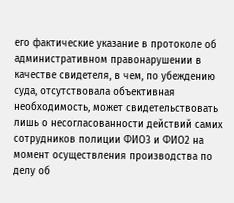его фактические указание в протоколе об административном правонарушении в качестве свидетеля, в чем, по убеждению суда, отсутствовала объективная необходимость, может свидетельствовать лишь о несогласованности действий самих сотрудников полиции ФИО3 и ФИО2 на момент осуществления производства по делу об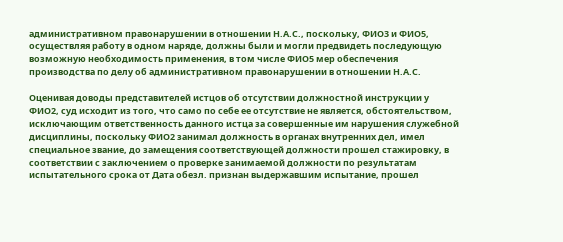административном правонарушении в отношении Н.А.С., поскольку, ФИО3 и ФИО5, осуществляя работу в одном наряде, должны были и могли предвидеть последующую возможную необходимость применения, в том числе ФИО5 мер обеспечения производства по делу об административном правонарушении в отношении Н.А.С.

Оценивая доводы представителей истцов об отсутствии должностной инструкции у ФИО2, суд исходит из того, что само по себе ее отсутствие не является, обстоятельством, исключающим ответственность данного истца за совершенные им нарушения служебной дисциплины, поскольку ФИО2 занимал должность в органах внутренних дел, имел специальное звание, до замещения соответствующей должности прошел стажировку, в соответствии с заключением о проверке занимаемой должности по результатам испытательного срока от Дата обезл. признан выдержавшим испытание, прошел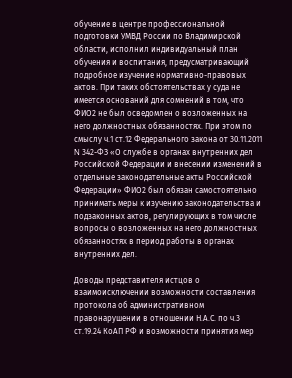обучение в центре профессиональной подготовки УМВД России по Владимирской области, исполнил индивидуальный план обучения и воспитания, предусматривающий подробное изучение нормативно-правовых актов. При таких обстоятельствах у суда не имеется оснований для сомнений в том, что ФИО2 не был осведомлен о возложенных на него должностных обязанностях. При этом по смыслу ч.1 ст.12 Федерального закона от 30.11.2011 N 342-ФЗ «О службе в органах внутренних дел Российской Федерации и внесении изменений в отдельные законодательные акты Российской Федерации» ФИО2 был обязан самостоятельно принимать меры к изучению законодательства и подзаконных актов, регулирующих в том числе вопросы о возложенных на него должностных обязанностях в период работы в органах внутренних дел.

Доводы представителя истцов о взаимоисключении возможности составления протокола об административном правонарушении в отношении Н.А.С. по ч.3 ст.19.24 КоАП РФ и возможности принятия мер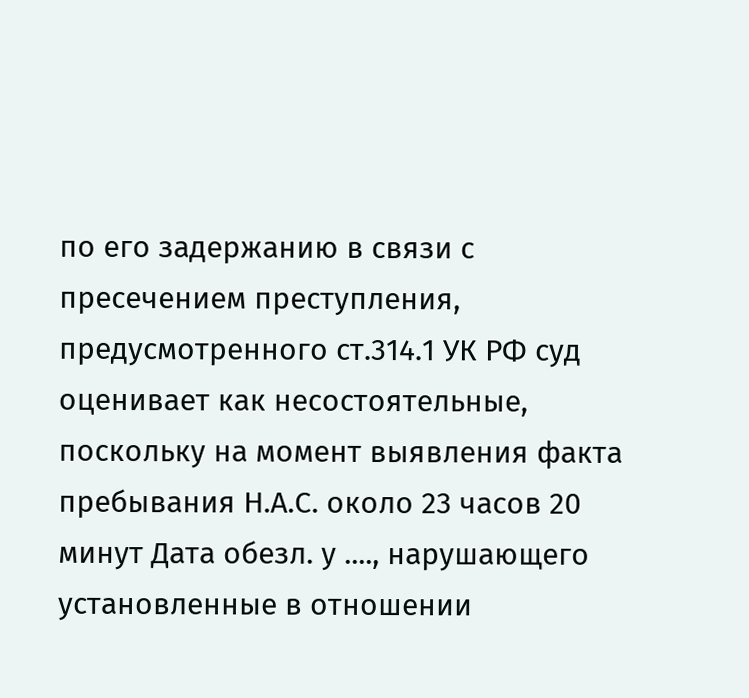по его задержанию в связи с пресечением преступления, предусмотренного ст.314.1 УК РФ суд оценивает как несостоятельные, поскольку на момент выявления факта пребывания Н.А.С. около 23 часов 20 минут Дата обезл. у ...., нарушающего установленные в отношении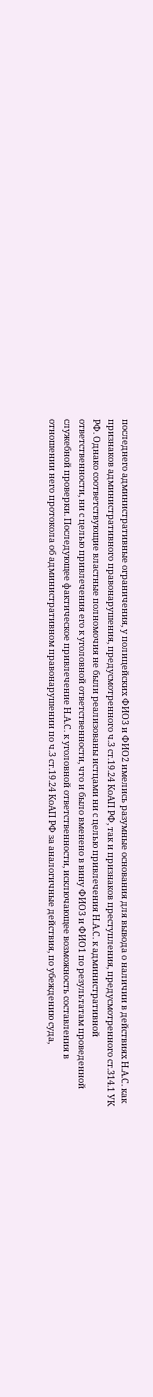последнего административные ограничения, у полицейских ФИО3 и ФИО2 имелись разумные основания для вывода о наличии в действиях Н.А.С. как признаков административного правонарушения, предусмотренного ч.3 ст.19.24 КоАП РФ, так и признаков преступления, предусмотренного ст.314.1 УК РФ. Однако соответствующие властные полномочия не были реализованы истцами ни с целью привлечения Н.А.С. к административной ответственности, ни с целью привлечения его к уголовной ответственности, что и было вменено в вину ФИО3 и ФИО1 по результатам проведенной служебной проверки. Последующее фактическое привлечение Н.А.С. к уголовной ответственности, исключающее возможность составления в отношении него протокола об административном правонарушении по ч.3 ст.19.24 КоАП РФ за аналогичные действия, по убеждению суда,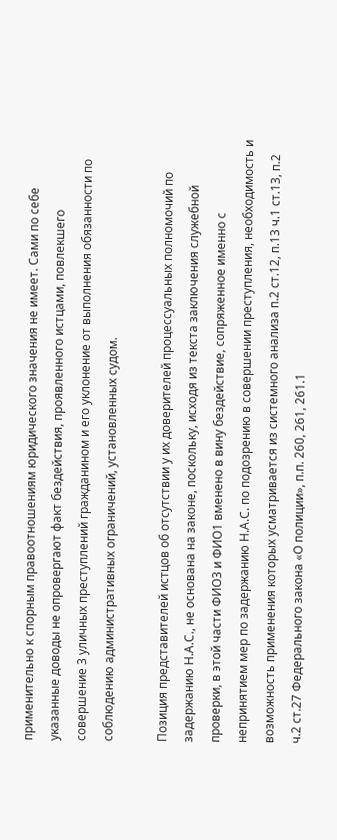применительно к спорным правоотношениям юридического значения не имеет. Сами по себе указанные доводы не опровергают факт бездействия, проявленного истцами, повлекшего совершение 3 уличных преступлений гражданином и его уклонение от выполнения обязанности по соблюдению административных ограничений, установленных судом.

Позиция представителей истцов об отсутствии у их доверителей процессуальных полномочий по задержанию Н.А.С., не основана на законе, поскольку, исходя из текста заключения служебной проверки, в этой части ФИО3 и ФИО1 вменено в вину бездействие, сопряженное именно с непринятием мер по задержанию Н.А.С. по подозрению в совершении преступления, необходимость и возможность применения которых усматривается из системного анализа п.2 ст.12, п.13 ч.1 ст.13, п.2 ч.2 ст.27 Федерального закона «О полиции», п.п. 260, 261, 261.1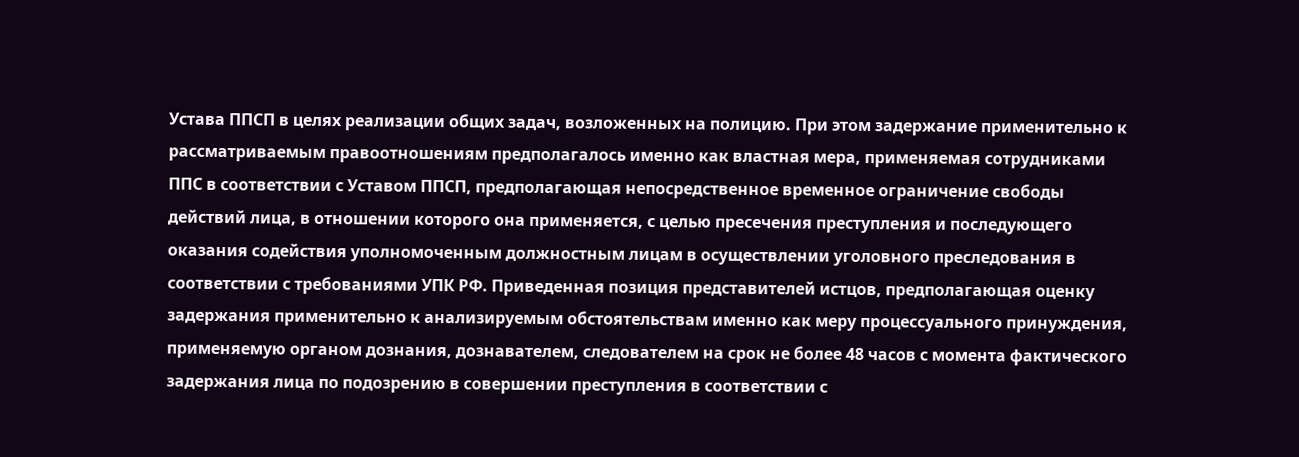Устава ППСП в целях реализации общих задач, возложенных на полицию. При этом задержание применительно к рассматриваемым правоотношениям предполагалось именно как властная мера, применяемая сотрудниками ППС в соответствии с Уставом ППСП, предполагающая непосредственное временное ограничение свободы действий лица, в отношении которого она применяется, с целью пресечения преступления и последующего оказания содействия уполномоченным должностным лицам в осуществлении уголовного преследования в соответствии с требованиями УПК РФ. Приведенная позиция представителей истцов, предполагающая оценку задержания применительно к анализируемым обстоятельствам именно как меру процессуального принуждения, применяемую органом дознания, дознавателем, следователем на срок не более 48 часов с момента фактического задержания лица по подозрению в совершении преступления в соответствии с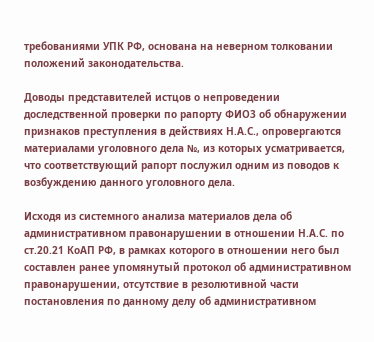требованиями УПК РФ, основана на неверном толковании положений законодательства.

Доводы представителей истцов о непроведении доследственной проверки по рапорту ФИО3 об обнаружении признаков преступления в действиях Н.А.С., опровергаются материалами уголовного дела №, из которых усматривается, что соответствующий рапорт послужил одним из поводов к возбуждению данного уголовного дела.

Исходя из системного анализа материалов дела об административном правонарушении в отношении Н.А.С. по ст.20.21 КоАП РФ, в рамках которого в отношении него был составлен ранее упомянутый протокол об административном правонарушении, отсутствие в резолютивной части постановления по данному делу об административном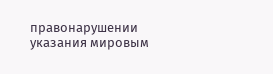правонарушении указания мировым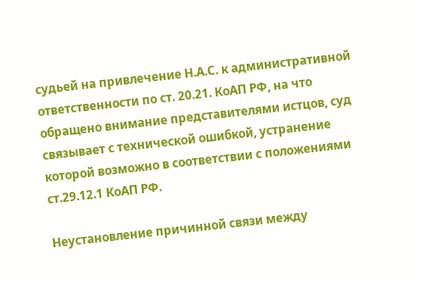судьей на привлечение Н.А.С. к административной ответственности по ст. 20.21. КоАП РФ, на что обращено внимание представителями истцов, суд связывает с технической ошибкой, устранение которой возможно в соответствии с положениями ст.29.12.1 КоАП РФ.

Неустановление причинной связи между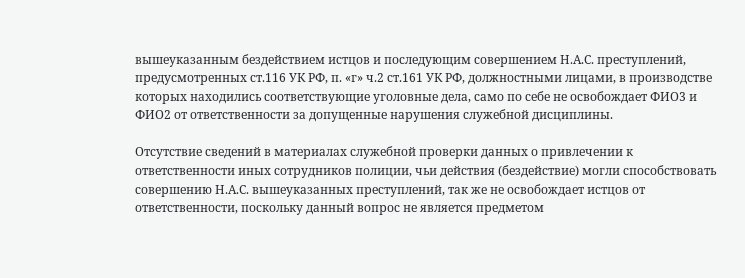вышеуказанным бездействием истцов и последующим совершением Н.А.С. преступлений, предусмотренных ст.116 УК РФ, п. «г» ч.2 ст.161 УК РФ, должностными лицами, в производстве которых находились соответствующие уголовные дела, само по себе не освобождает ФИО3 и ФИО2 от ответственности за допущенные нарушения служебной дисциплины.

Отсутствие сведений в материалах служебной проверки данных о привлечении к ответственности иных сотрудников полиции, чьи действия (бездействие) могли способствовать совершению Н.А.С. вышеуказанных преступлений, так же не освобождает истцов от ответственности, поскольку данный вопрос не является предметом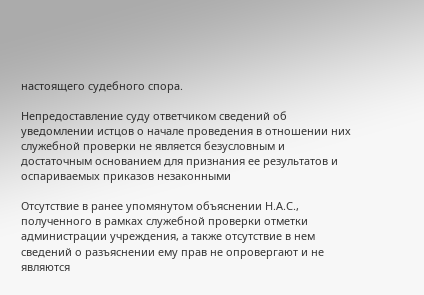настоящего судебного спора.

Непредоставление суду ответчиком сведений об уведомлении истцов о начале проведения в отношении них служебной проверки не является безусловным и достаточным основанием для признания ее результатов и оспариваемых приказов незаконными

Отсутствие в ранее упомянутом объяснении Н.А.С., полученного в рамках служебной проверки отметки администрации учреждения, а также отсутствие в нем сведений о разъяснении ему прав не опровергают и не являются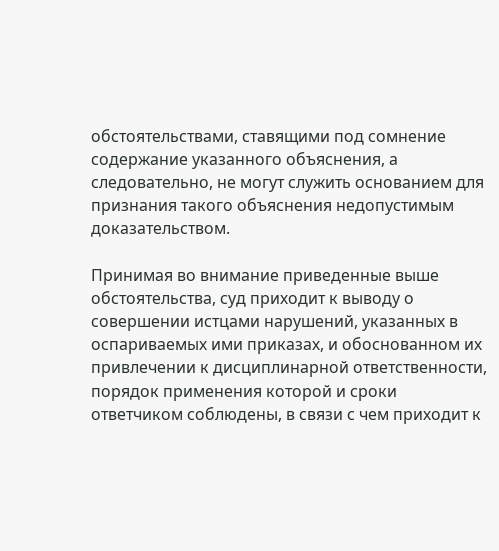обстоятельствами, ставящими под сомнение содержание указанного объяснения, а следовательно, не могут служить основанием для признания такого объяснения недопустимым доказательством.

Принимая во внимание приведенные выше обстоятельства, суд приходит к выводу о совершении истцами нарушений, указанных в оспариваемых ими приказах, и обоснованном их привлечении к дисциплинарной ответственности, порядок применения которой и сроки ответчиком соблюдены, в связи с чем приходит к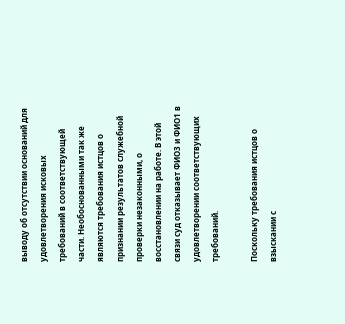выводу об отсутствии оснований для удовлетворения исковых требований в соответствующей части. Необоснованными так же являются требования истцов о признании результатов служебной проверки незаконными, о восстановлении на работе. В этой связи суд отказывает ФИО3 и ФИО1 в удовлетворении соответствующих требований.

Поскольку требования истцов о взыскании с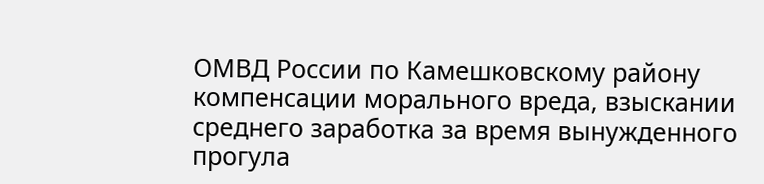ОМВД России по Камешковскому району компенсации морального вреда, взыскании среднего заработка за время вынужденного прогула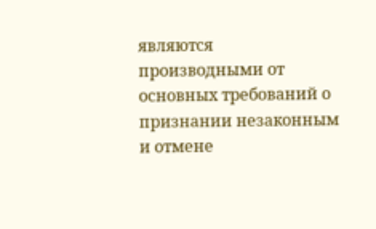являются производными от основных требований о признании незаконным и отмене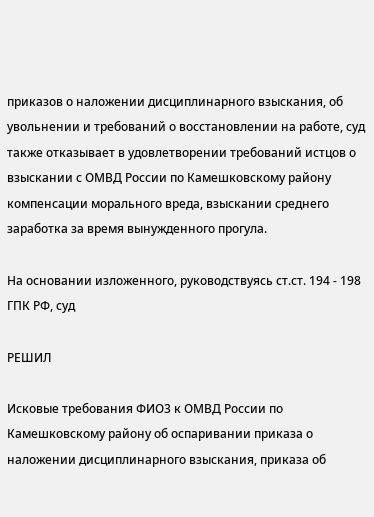приказов о наложении дисциплинарного взыскания, об увольнении и требований о восстановлении на работе, суд также отказывает в удовлетворении требований истцов о взыскании с ОМВД России по Камешковскому району компенсации морального вреда, взыскании среднего заработка за время вынужденного прогула.

На основании изложенного, руководствуясь ст.ст. 194 - 198 ГПК РФ, суд

РЕШИЛ

Исковые требования ФИО3 к ОМВД России по Камешковскому району об оспаривании приказа о наложении дисциплинарного взыскания, приказа об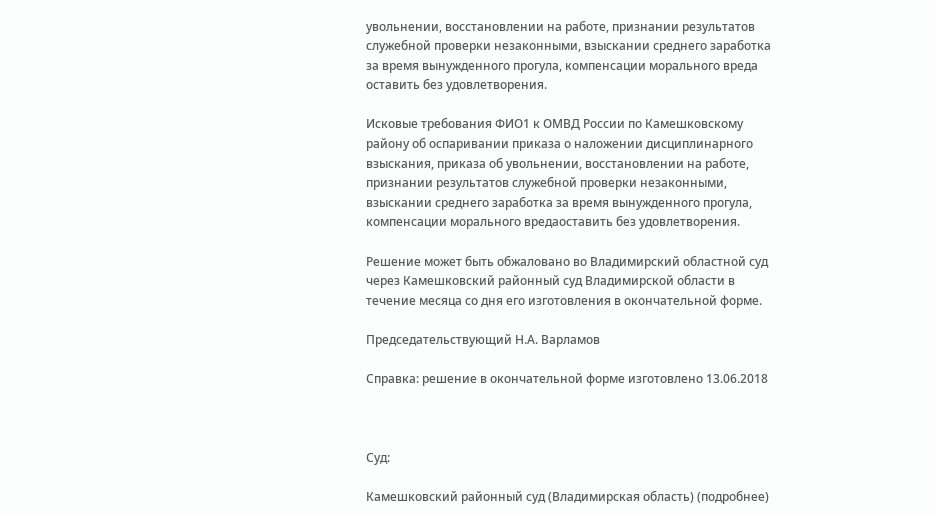увольнении, восстановлении на работе, признании результатов служебной проверки незаконными, взыскании среднего заработка за время вынужденного прогула, компенсации морального вреда оставить без удовлетворения.

Исковые требования ФИО1 к ОМВД России по Камешковскому району об оспаривании приказа о наложении дисциплинарного взыскания, приказа об увольнении, восстановлении на работе, признании результатов служебной проверки незаконными, взыскании среднего заработка за время вынужденного прогула, компенсации морального вредаоставить без удовлетворения.

Решение может быть обжаловано во Владимирский областной суд через Камешковский районный суд Владимирской области в течение месяца со дня его изготовления в окончательной форме.

Председательствующий Н.А. Варламов

Справка: решение в окончательной форме изготовлено 13.06.2018



Суд:

Камешковский районный суд (Владимирская область) (подробнее)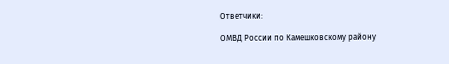Ответчики:

ОМВД России по Камешковскому району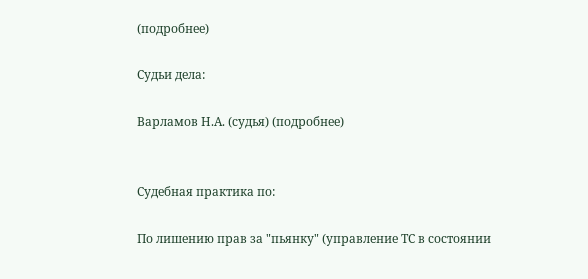(подробнее)

Судьи дела:

Варламов Н.А. (судья) (подробнее)


Судебная практика по:

По лишению прав за "пьянку" (управление ТС в состоянии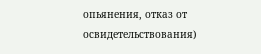опьянения, отказ от освидетельствования)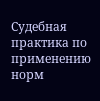Судебная практика по применению норм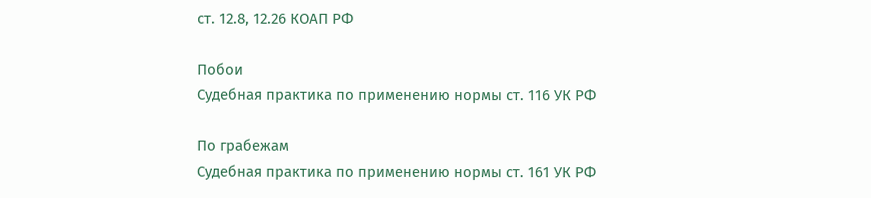ст. 12.8, 12.26 КОАП РФ

Побои
Судебная практика по применению нормы ст. 116 УК РФ

По грабежам
Судебная практика по применению нормы ст. 161 УК РФ